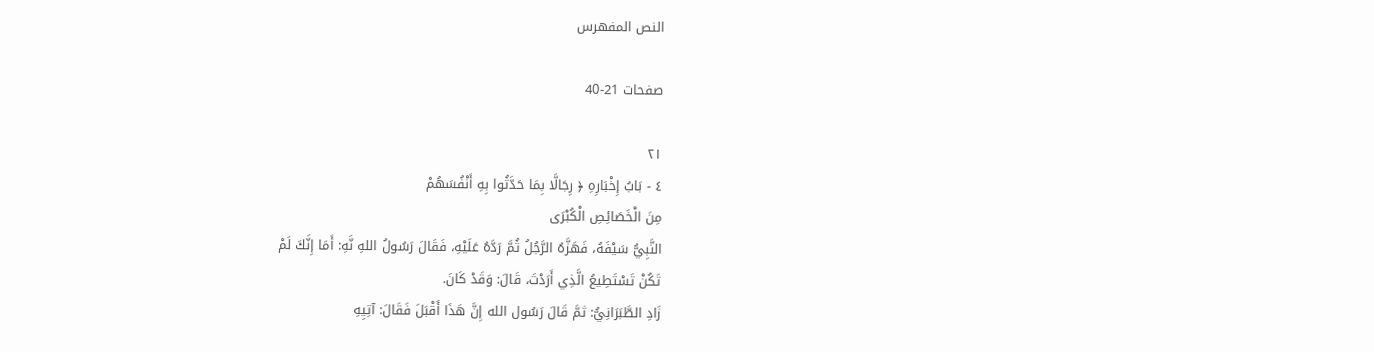النص المفهرس

صفحات 21-40

٢١
٤ - بَابُ إِخْبَارِهِ ﴿ رِجَالَّا بِمَا حَدَّثُوا بِهِ أَنْفُسَهُمْ
مِنَ الْخَصَائِصِ الْكُبْرَى
النَّبِيُّ سَيْفَهُ، فَهَزَّهُ الرَّجُلُ ثُمَّ رَدَّهُ عَلَيْهِ، فَقَالَ رَسُولُ اللهِ نَّهِ: أَمَا إِنَّكَ لَمْ
تَكُنْ تَسْتَطِيعُ الَّذِي أَرَدْتَ، قَالَ: وَقَدْ كَانَ.
زَادِ الطَّبَرَانِيُّ: ثمَّ قَالَ رَسُول الله إِنَّ هَذَا أَقْبَلَ فَقَالَ: آتِيِهِ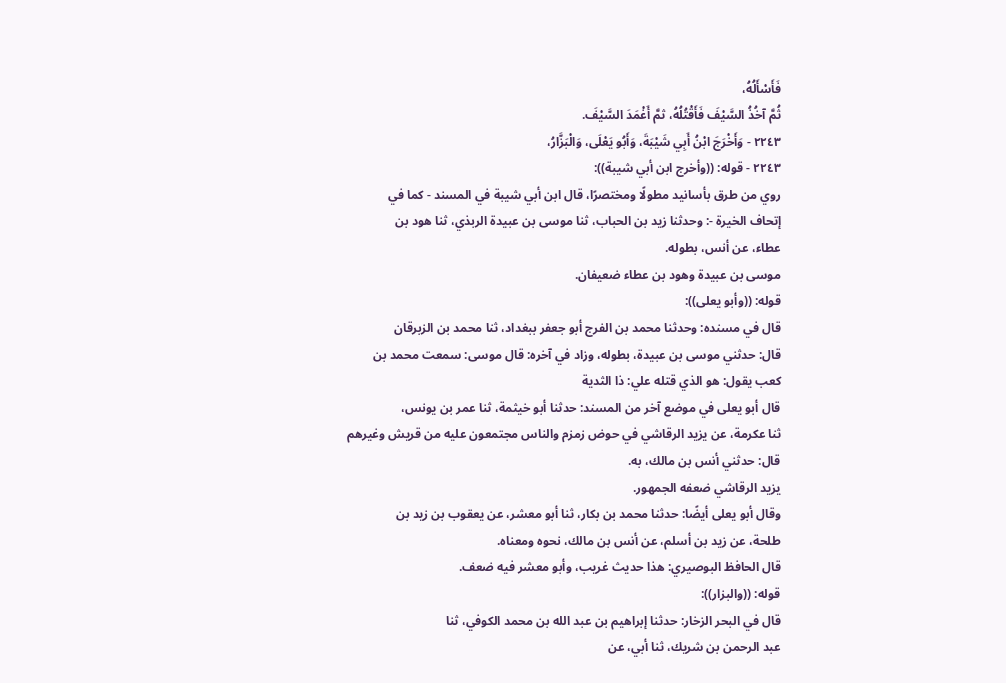فَأَسْأَلُهُ،
ثُمَّ آخُذُ السَّيْفَ فَأَقْتُلُهُ، ثمَّ أَغْمَدَ السَّيْفَ.
٢٢٤٣ - وَأَخْرَجَ ابْنُ أَبِي شَيْبَةَ، وَأَبُو يَعْلَى، وَالْبَزَّارُ،
٢٢٤٣ - قوله: ((وأخرج ابن أبي شيبة)):
روي من طرق بأسانيد مطولًا ومختصرًا، قال ابن أبي شيبة في المسند - كما في
إتحاف الخيرة -: وحدثنا زيد بن الحباب، ثنا موسى بن عبيدة الربذي، ثنا هود بن
عطاء، عن أنس، بطوله.
موسى بن عبيدة وهود بن عطاء ضعيفان.
قوله: ((وأبو يعلى)):
قال في مسنده: وحدثنا محمد بن الفرج أبو جعفر ببغداد، ثنا محمد بن الزبرقان
قال: حدثني موسى بن عبيدة، بطوله، وزاد في آخره: قال موسى: سمعت محمد بن
كعب يقول: هو الذي قتله علي: ذا الثدية
قال أبو يعلى في موضع آخر من المسند: حدثنا أبو خيثمة، ثنا عمر بن يونس،
ثنا عكرمة، عن يزيد الرقاشي في حوض زمزم والناس مجتمعون عليه من قريش وغيرهم
قال: حدثني أنس بن مالك، به.
یزید الرقاشي ضعفه الجمهور.
وقال أبو يعلى أيضًا: حدثنا محمد بن بكار، ثنا أبو معشر، عن يعقوب بن زيد بن
طلحة، عن زيد بن أسلم، عن أنس بن مالك، نحوه ومعناه.
قال الحافظ البوصيري: هذا حديث غريب، وأبو معشر فيه ضعف.
قوله: ((والبزار)):
قال في البحر الزخار: حدثنا إبراهيم بن عبد الله بن محمد الكوفي، ثنا
عبد الرحمن بن شريك، ثنا أبي، عن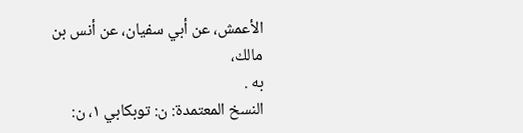الأعمش، عن أبي سفيان، عن أنس بن مالك،
به .
النسخ المعتمدة: ن: توبكابي ١، ن: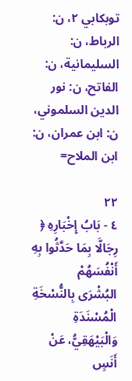توبكابي ٢، ن: الرباط، ن: السليمانية، ن: الفاتح، ن: نور الدين السلموني، ن: ابن عمران، ن: ابن الملاح=

٢٢
٤ - بَابُ إِخْبَارِهِ ﴿ رِجَالَّا بِمَا حَدَّثُوا بِهِ أَنْفُسَهُمْ
البُشْرَى بِالنُّسْخَةِ الْمُسْنَدَةِ
وَالْبَيْهَقِيُّ، عَنْ أَنَسٍ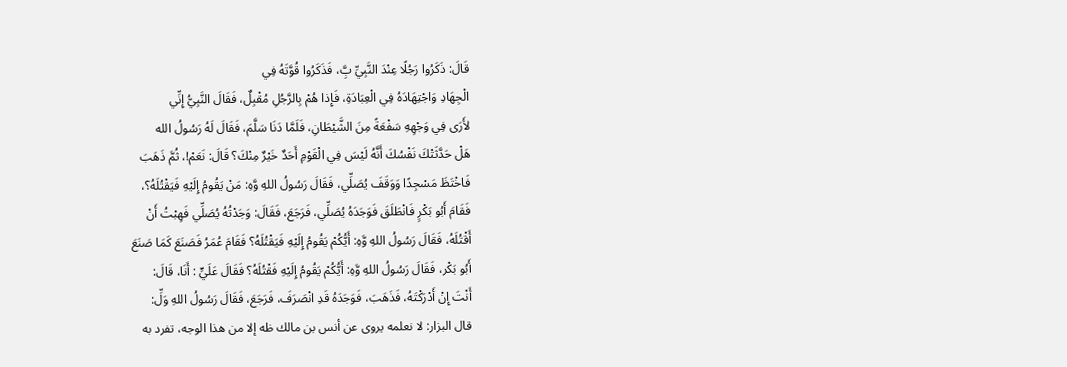قَالَ: ذَكَرُوا رَجُلًا عِنْدَ النَّبِيِّ بَِّ، فَذَكَرُوا قُوَّتَهُ فِي
الْجِهَادِ وَاجْتِهَادَهُ فِي الْعِبَادَةِ، فَإِذا هُمْ بِالرَّجُلِ مُقْبِلٌ، فَقَالَ النَّبِيُّ إِنِّي
لأَرَى فِي وَجْهِهِ سَفْعَةً مِنَ الشَّيْطَانِ، فَلَمَّا دَنَا سَلَّمَ، فَقَالَ لَهُ رَسُولُ الله
هَلْ حَدَّثَتْكَ نَفْسُكَ أَنَّهُ لَيْسَ فِي الْقَوْمِ أَحَدٌ خَيْرٌ مِنْكَ؟ قَالَ: نَعَمْ!، ثُمَّ ذَهَبَ
فَاخْتَظَ مَسْجِدًا وَوَقَفَ يُصَلِّي، فَقَالَ رَسُولُ اللهِ وَّهِ: مَنْ يَقُومُ إِلَيْهِ فَيَقْتُلَهُ؟،
فَقَامَ أَبُو بَكْرٍ فَانْطَلَقَ فَوَجَدَهُ يُصَلِّي، فَرَجَعَ، فَقَالَ: وَجَدْتُهُ يُصَلِّي فَهِبْتُ أَنْ
أَقْتُلَهُ، فَقَالَ رَسُولُ اللهِ وَّهِ: أَيُّكُمْ يَقُومُ إِلَيْهِ فَيَقْتُلَهُ؟ فَقَامَ عُمَرُ فَصَنَعَ كَمَا صَنَعَ
أَبُو بَكْر، فَقَالَ رَسُولُ اللهِ وَّهِ: أَيُّكُمْ يَقُومُ إِلَيْهِ فَقْتُلَهُ؟ فَقَالَ عَلَيٍّ : أَنَا، قَالَ:
أَنْتَ إِنْ أَدْرَكْتَهُ، فَذَهَبَ، فَوَجَدَهُ قَدِ انْصَرَفَ، فَرَجَعَ، فَقَالَ رَسُولُ اللهِ وَلِّ:
قال البزار: لا نعلمه يروى عن أنس بن مالك ظه إلا من هذا الوجه، تفرد به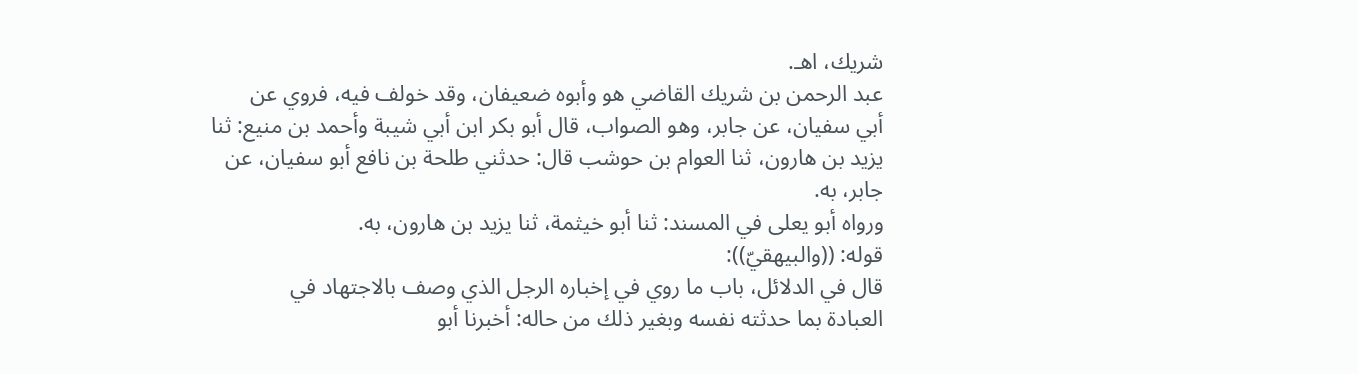شريك، اهـ.
عبد الرحمن بن شريك القاضي هو وأبوه ضعيفان، وقد خولف فيه، فروي عن
أبي سفيان، عن جابر، وهو الصواب، قال أبو بكر ابن أبي شيبة وأحمد بن منيع: ثنا
يزيد بن هارون، ثنا العوام بن حوشب قال: حدثني طلحة بن نافع أبو سفيان، عن
جابر، به.
ورواه أبو يعلى في المسند: ثنا أبو خيثمة، ثنا يزيد بن هارون، به.
قوله: ((والبيهقيّ)):
قال في الدلائل، باب ما روي في إخباره الرجل الذي وصف بالاجتهاد في
العبادة بما حدثته نفسه وبغير ذلك من حاله: أخبرنا أبو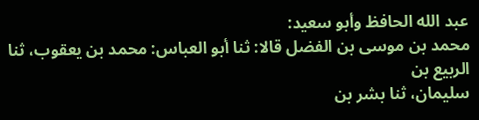عبد الله الحافظ وأبو سعيد:
محمد بن موسى بن الفضل قالا: ثنا أبو العباس: محمد بن يعقوب، ثنا الربيع بن
سليمان، ثنا بشر بن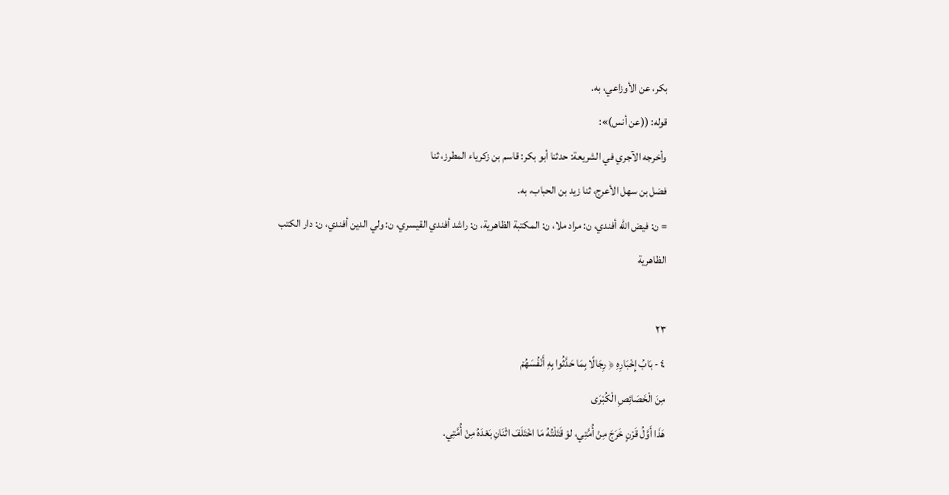بكر، عن الأوزاعي، به.
قوله: ((عن أنس)»:
وأخرجه الآجري في الشريعة: حدثنا أبو بكر: قاسم بن زكرياء المطرز، ثنا
فضل بن سهل الأعرج، ثنا زيد بن الحباب، به.
= ن: فيض الله أفندي، ن: مراد ملا، ن: المكتبة الظاهرية، ن: راشد أفندي القيسري، ن: ولي الدين أفندي، ن: دار الكتب الظاهرية

٢٣
٤ - بَابُ إِخْبَارِهِ ﴿ رِجَالًا بِمَا حَدَّثُوا بِهِ أَنْفُسَهُمْ
مِنَ الْخَصَائِصِ الْكُبْرَى
هَذَا أَوَّلُ قَرْنٍ خَرَجَ مِنْ أُمَّتِي، لوْ قَتَلْتُهُ مَا اخْتَلَفَ اثْنَانِ بَعْدَهُ مِنْ أُمَّتِي.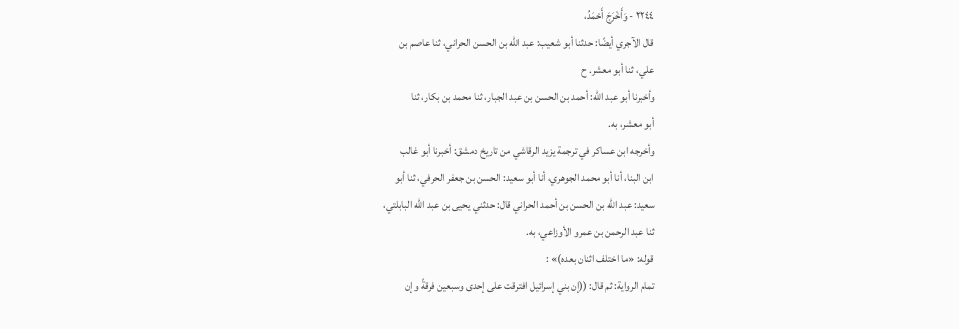٢٢٤٤ - وَأَخْرَجَ أَحْمَدُ،
قال الآجري أيضًا: حدثنا أبو شعيب: عبد الله بن الحسن الحراني، ثنا عاصم بن
علي، ثنا أبو معشر. ح
وأخبرنا أبو عبد الله: أحمد بن الحسن بن عبد الجبار، ثنا محمد بن بكار، ثنا
أبو معشر، به.
وأخرجه ابن عساكر في ترجمة يزيد الرقاشي من تاريخ دمشق: أخبرنا أبو غالب
ابن البنا، أنا أبو محمد الجوهري، أنا أبو سعيد: الحسن بن جعفر الحرفي، ثنا أبو
سعيد: عبد الله بن الحسن بن أحمد الحراني قال: حدثني يحيى بن عبد الله البابلتي،
ثنا عبد الرحمن بن عمرو الأوزاعي، به.
قوله: «ما اختلف اثنان بعده)» :
تمام الرواية: ثم قال: ((إن بني إسرائيل افترقت على إحدى وسبعين فرقةً وإن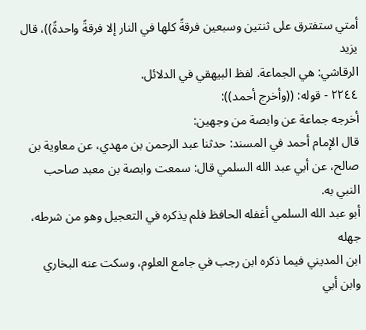أمتي ستفترق على ثنتين وسبعين فرقةً كلها في النار إلا فرقةً واحدةً))، قال يزيد
الرقاشي: هي الجماعة. لفظ البيهقي في الدلائل.
٢٢٤٤ - قوله: ((وأخرج أحمد)):
أخرجه جماعة عن وابصة من وجهين:
قال الإمام أحمد في المسند: حدثنا عبد الرحمن بن مهدي، عن معاوية بن
صالح، عن أبي عبد الله السلمي قال: سمعت وابصة بن معبد صاحب النبي به.
أبو عبد الله السلمي أغفله الحافظ فلم يذكره في التعجيل وهو من شرطه، جهله
ابن المديني فيما ذكره ابن رجب في جامع العلوم، وسكت عنه البخاري وابن أبي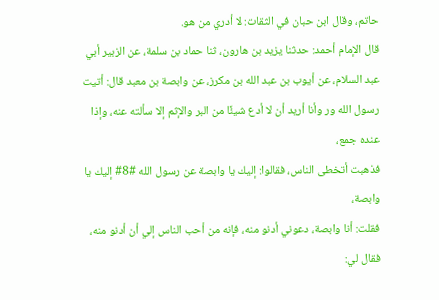حاتم، وقال ابن حبان في الثقات: لا أدري من هو.
قال الإمام أحمد: حدثنا يزيد بن هارون، ثنا حماد بن سلمة، عن الزبير أبي
عبد السلام، عن أيوب بن عبد الله بن مكرز، عن وابصة بن معبد قال: أتيت
رسول الله ور وأنا أريد أن لا أدع شيئًا من البر والإثم إلا سألته عنه، وإذا عنده جمع،
فذهبت أتخطى الناس، فقالوا: إليك يا وابصة عن رسول الله #8# إليك يا وابصة،
فقلت: أنا وابصة، دعوني أدنو منه، فإنه من أحب الناس إلي أن أدنو منه، فقال لي: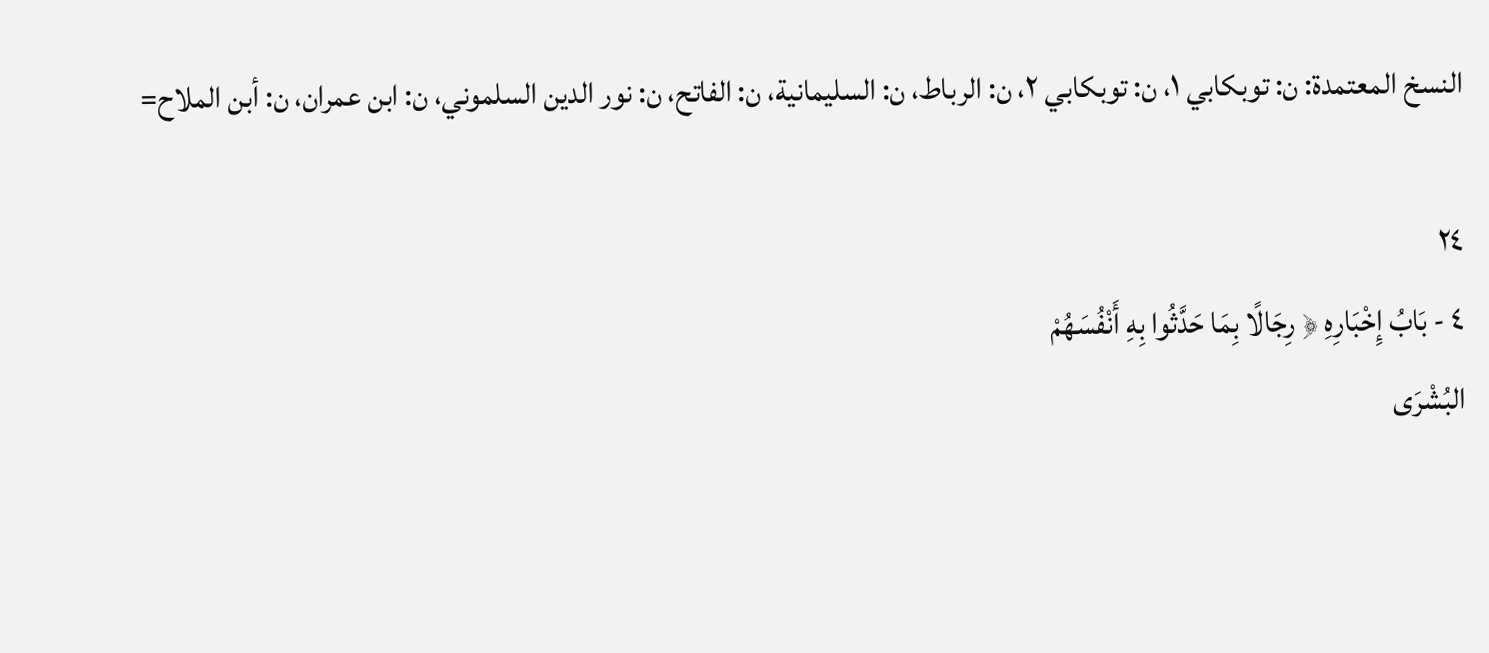النسخ المعتمدة: ن: توبكابي ١، ن: توبكابي ٢، ن: الرباط، ن: السليمانية، ن: الفاتح، ن: نور الدين السلموني، ن: ابن عمران، ن: أبن الملاح=

٢٤
٤ - بَابُ إِخْبَارِهِ ﴿ رِجَالًا بِمَا حَدَّثُوا بِهِ أَنْفُسَهُمْ
البُشْرَى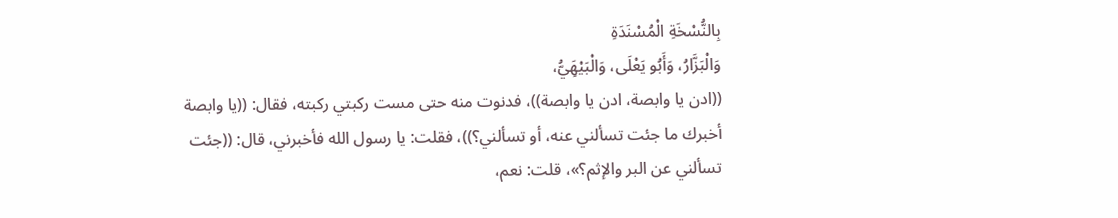بِالنُّسْخَةِ الْمُسْنَدَةِ
وَالْبَزَّارُ، وَأَبُو يَعْلَى، وَالْبَيْهَِيُّ،
((ادن يا وابصة، ادن يا وابصة))، فدنوت منه حتى مست ركبتي ركبته، فقال: ((يا وابصة
أخبرك ما جئت تسألني عنه، أو تسألني؟))، فقلت: يا رسول الله فأخبرني، قال: ((جئت
تسألني عن البر والإثم؟»، قلت: نعم،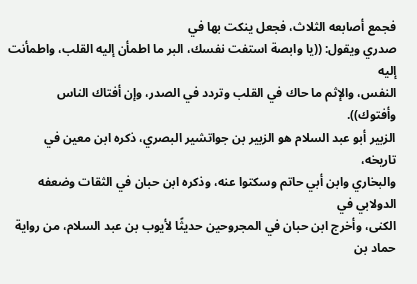فجمع أصابعه الثلاث، فجعل ينكت بها في
صدري ويقول: ((يا وابصة استفت نفسك، البر ما اطمأن إليه القلب، واطمأنت إليه
النفس، والإثم ما حاك في القلب وتردد في الصدر، وإن أفتاك الناس وأفتوك)).
الزبير أبو عبد السلام هو الزبير بن جواتشير البصري، ذكره ابن معين في تاريخه،
والبخاري وابن أبي حاتم وسكتوا عنه، وذكره ابن حبان في الثقات وضعفه الدولابي في
الكنى، وأخرج ابن حبان في المجروحين حديثًا لأيوب بن عبد السلام، من رواية
حماد بن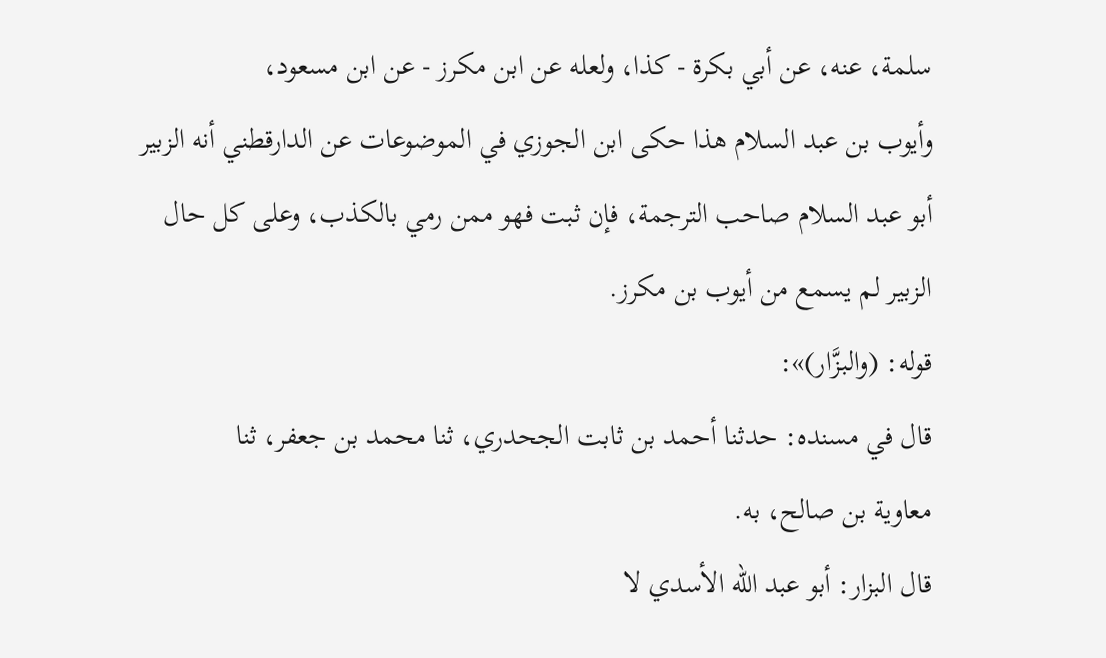سلمة، عنه، عن أبي بكرة - كذا، ولعله عن ابن مكرز - عن ابن مسعود،
وأيوب بن عبد السلام هذا حكى ابن الجوزي في الموضوعات عن الدارقطني أنه الزبير
أبو عبد السلام صاحب الترجمة، فإن ثبت فهو ممن رمي بالكذب، وعلى كل حال
الزبير لم يسمع من أيوب بن مکرز.
قوله: (والبزَّار)»:
قال في مسنده: حدثنا أحمد بن ثابت الجحدري، ثنا محمد بن جعفر، ثنا
معاوية بن صالح، به.
قال البزار: أبو عبد الله الأسدي لا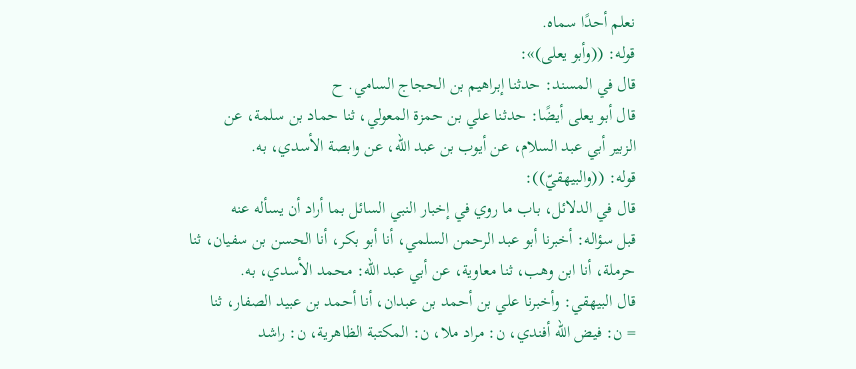نعلم أحدًا سماه.
قوله: ((وأبو یعلی)»:
قال في المسند: حدثنا إبراهيم بن الحجاج السامي. ح
قال أبو يعلى أيضًا: حدثنا علي بن حمزة المعولي، ثنا حماد بن سلمة، عن
الزبير أبي عبد السلام، عن أيوب بن عبد الله، عن وابصة الأسدي، به.
قوله: ((والبيهقيّ)):
قال في الدلائل، باب ما روي في إخبار النبي السائل بما أراد أن يسأله عنه
قبل سؤاله: أخبرنا أبو عبد الرحمن السلمي، أنا أبو بكر، أنا الحسن بن سفيان، ثنا
حرملة، أنا ابن وهب، ثنا معاوية، عن أبي عبد الله: محمد الأسدي، به.
قال البيهقي: وأخبرنا علي بن أحمد بن عبدان، أنا أحمد بن عبيد الصفار، ثنا
= ن: فيض الله أفندي، ن: مراد ملا، ن: المكتبة الظاهرية، ن: راشد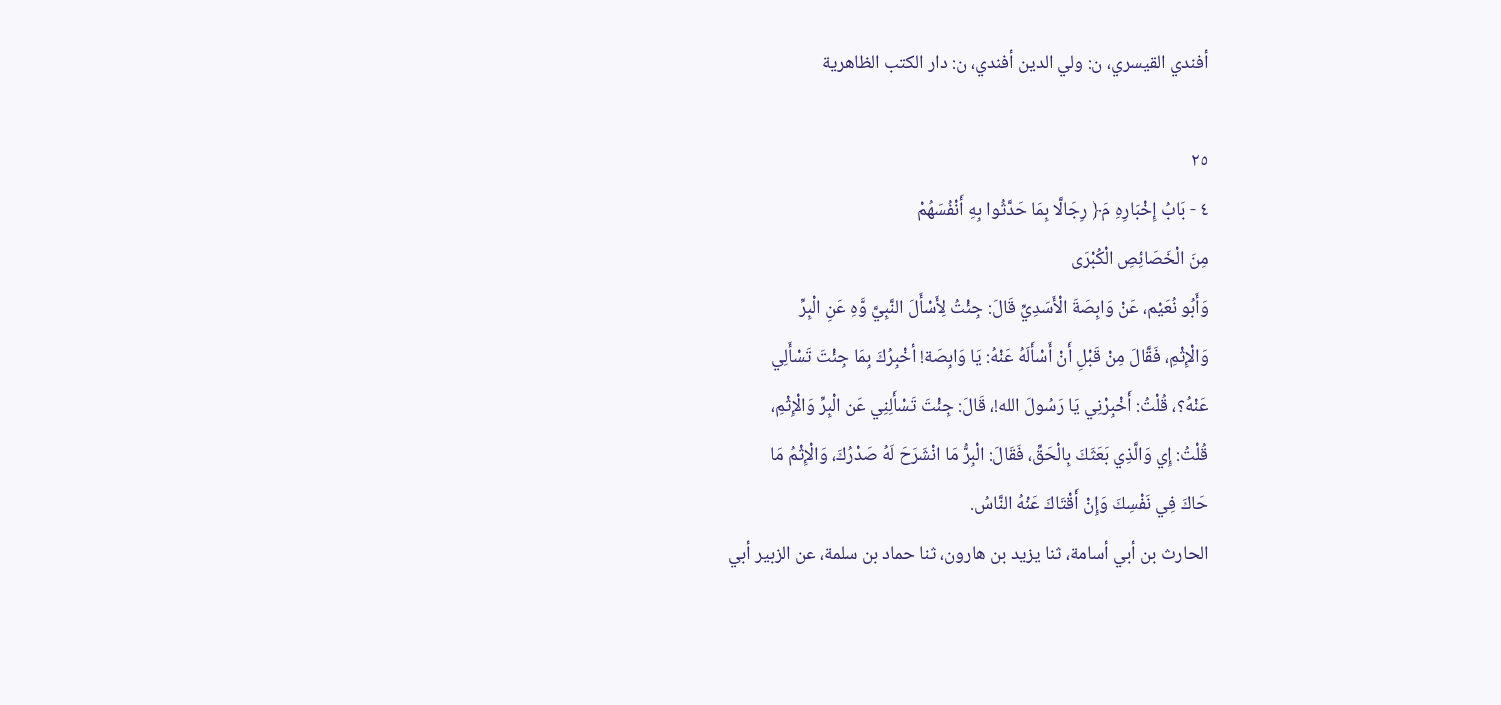أفندي القيسري، ن: ولي الدين أفندي، ن: دار الكتب الظاهرية

٢٥
٤ - بَابُ إِخْبَارِهِ مَ﴿ رِجَالَّا بِمَا حَدَّثُوا بِهِ أَنْفُسَهُمْ
مِنَ الْخَصَائِصِ الْكُبْرَى
وَأَبُو نُعَيْم، عَنْ وَابِصَةَ الْأَسَدِيِّ قَالَ: جِئْتُ لِأَسْأَلَ النَّبِيَّ وَّهِ عَنِ الْبِرِّ
وَالْإِثْمِ، فَقَّالَ مِنْ قَبْلِ أَنْ أَسْأَلَهُ عَنْهُ: يَا وَابِصَة! أخْبِرُكَ بِمَا جِئْتَ تَسْأَلِي
عَنْهُ؟، قُلْتُ: أَخْبِرْنِي يَا رَسُولَ الله!، قَالَ: جِئْتَ تَسْأَلِنِي عَن الْبِرِّ وَالْإِثْمِ،
قُلْتُ: إِي وَالَّذِي بَعَثَكَ بِالْحَقِّ، فَقَالَ: الْبِرُّ مَا انْشَرَحَ لَهُ صَدْرُكَ، وَالْإِثْمُ مَا
حَاكَ فِي نَفْسِكَ وَإِنْ أَقْتَاكَ عَنْهُ النَّاسُ.
الحارث بن أبي أسامة، ثنا يزيد بن هارون، ثنا حماد بن سلمة، عن الزبير أبي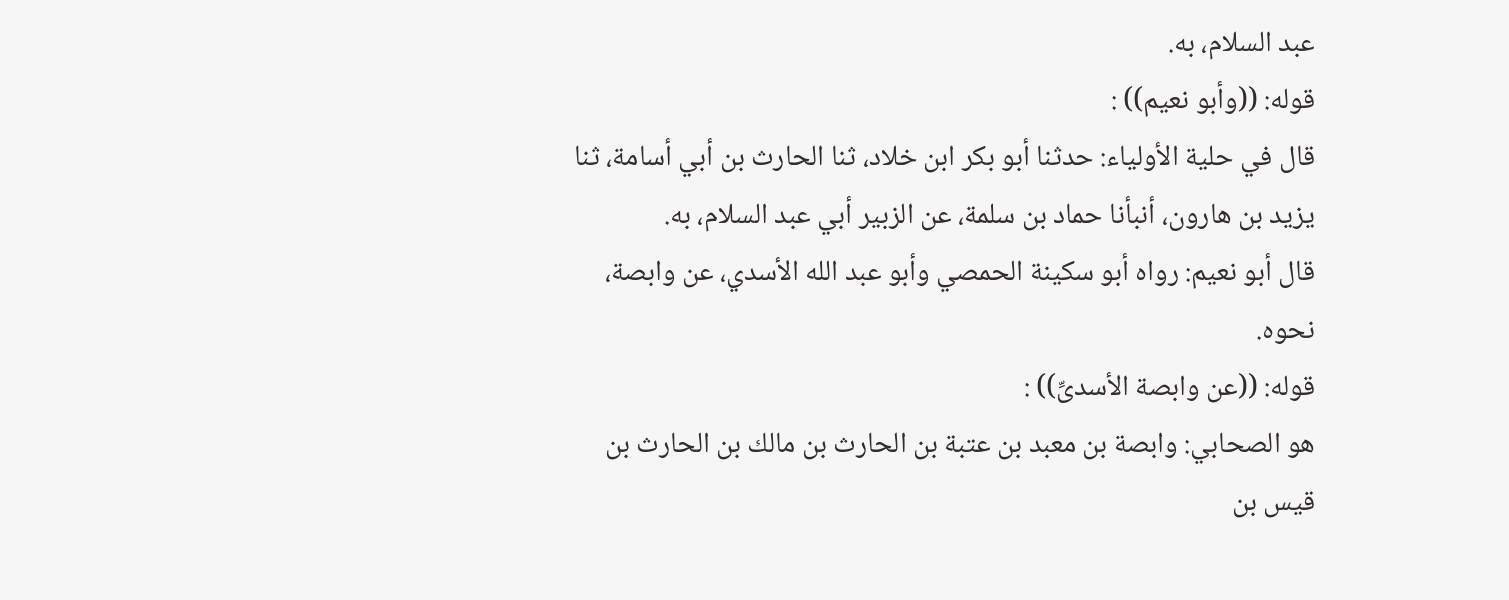عبد السلام، به.
قوله: ((وأبو نعيم)) :
قال في حلية الأولياء: حدثنا أبو بكر ابن خلاد، ثنا الحارث بن أبي أسامة، ثنا
يزيد بن هارون، أنبأنا حماد بن سلمة، عن الزبير أبي عبد السلام، به.
قال أبو نعيم: رواه أبو سكينة الحمصي وأبو عبد الله الأسدي، عن وابصة، نحوه.
قوله: ((عن وابصة الأسدىِّ)) :
هو الصحابي: وابصة بن معبد بن عتبة بن الحارث بن مالك بن الحارث بن
قيس بن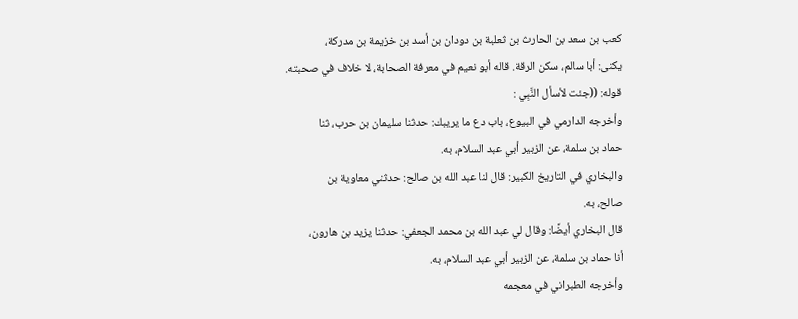كعب بن سعد بن الحارث بن ثعلبة بن دودان بن أسد بن خزيمة بن مدركة،
يكنى: أبا سالم، سكن الرقة. قاله أبو نعيم في معرفة الصحابة، لا خلاف في صحبته.
قوله: ((جئت لأسأل النَّبِي :
وأخرجه الدارمي في البيوع، باب دع ما يريبك: حدثنا سليمان بن حرب، ثنا
حماد بن سلمة، عن الزبير أبي عبد السلام، به.
والبخاري في التاريخ الكبير: قال لنا عبد الله بن صالح: حدثني معاوية بن
صالح، به.
قال البخاري أيضًا: وقال لي عبد الله بن محمد الجعفي: حدثنا يزيد بن هارون،
أنا حماد بن سلمة، عن الزبير أبي عبد السلام، به.
وأخرجه الطبراني في معجمه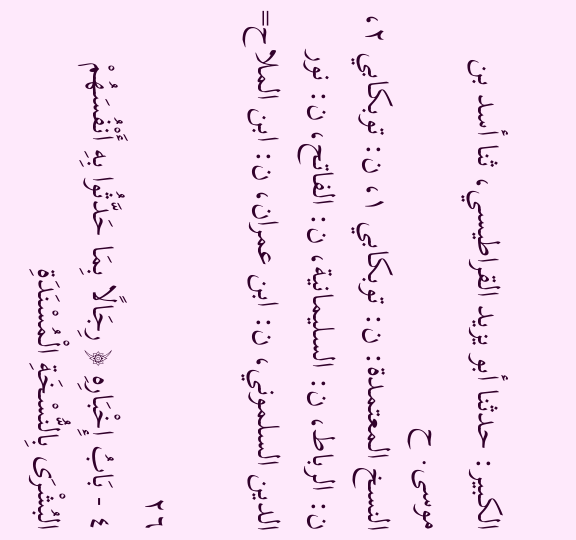الكبير: حدثنا أبو يزيد القراطيسي، ثنا أسد بن
موسی. ح
النسخ المعتمدة: ن: توبكابي ١، ن: توبكابي ٢، ن: الرباط، ن: السليمانية، ن: الفاتح، ن: نور الدين السلموني، ن: ابن عمران، ن: ابن الملاح=

٢٦
٤ - بَابُ إِخْبَارِهِ ﴿ رِجَالًا بِمَا حَدَّثُوا بِهِ أَنْفُسَهُمْ
البُشْرَى بِالنُّسْخَةِ الْمُسْنَدَةِ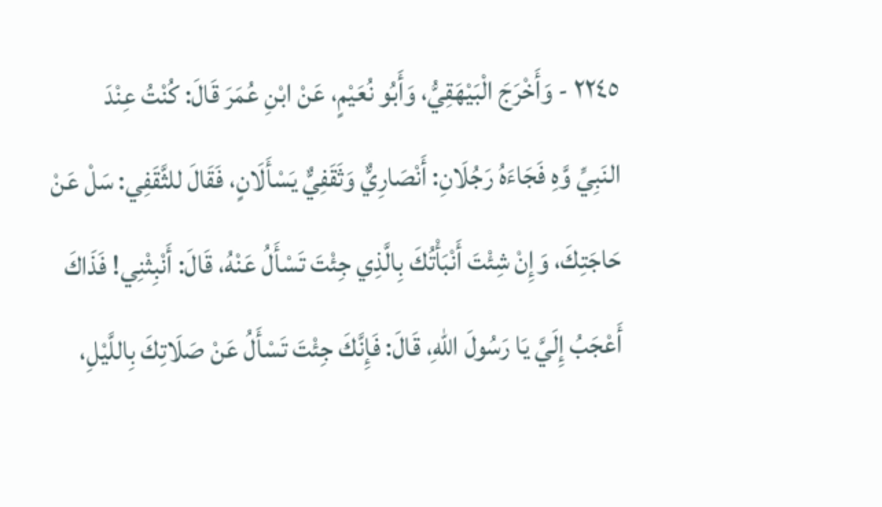٢٢٤٥ - وَأَخْرَجَ الْبَيْهَقِيُّ، وَأَبُو نُعَيْمٍ، عَنْ ابْنِ عُمَرَ قَالَ: كُنْتُ عِنْدَ
النَبِيِّ وَّهِ فَجَاءَهُ رَجُلَانِ: أَنْصَارِيٌّ وَثَقَفِيٌّ يَسْأَلَانٍ، فَقَالَ للثَّقَفِي: سَلْ عَنْ
حَاجَتِكَ، وَإِنْ شِئْتَ أَنْبَأْتُكَ بِالَّذِي جِئْتَ تَسْأَلُ عَنْهُ، قَالَ: أَنْبِثْنِي! فَذَاكَ
أَعْجَبُ إِلَيَّ يَا رَسُولَ اللهِ، قَالَ: فَإِنَّكَ جِئْتَ تَسْأَلُ عَنْ صَلَاتِكَ بِاللَّيْلِ،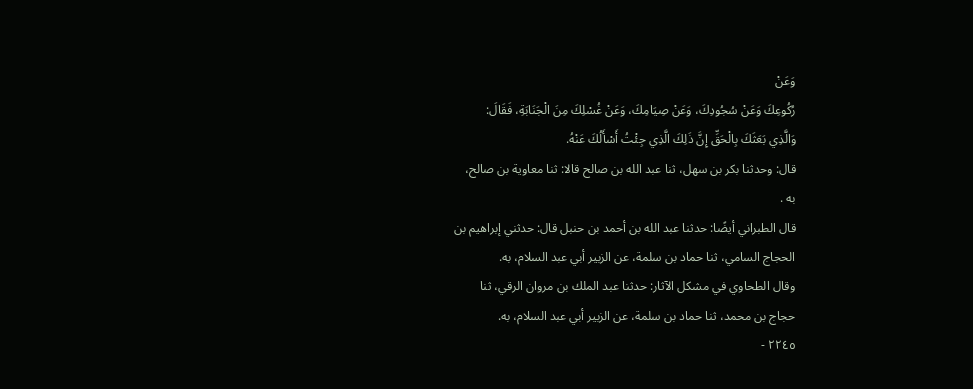وَعَنْ
رُكُوعِكَ وَعَنْ سُجُودِكَ، وَعَنْ صِيَامِكَ، وَعَنْ غُسْلِكَ مِنَ الْجَنَابَةِ، فَقَالَ:
وَالَّذِي بَعَثَكَ بِالْحَقِّ إِنَّ ذَلِكَ الَّذِي جِئْتُ أَسْأَلُكَ عَنْهُ.
قال: وحدثنا بكر بن سهل، ثنا عبد الله بن صالح قالا: ثنا معاوية بن صالح،
به .
قال الطبراني أيضًا: حدثنا عبد الله بن أحمد بن حنبل قال: حدثني إبراهيم بن
الحجاج السامي، ثنا حماد بن سلمة، عن الزبير أبي عبد السلام، به.
وقال الطحاوي في مشكل الآثار: حدثنا عبد الملك بن مروان الرقي، ثنا
حجاج بن محمد، ثنا حماد بن سلمة، عن الزبير أبي عبد السلام، به.
٢٢٤٥ -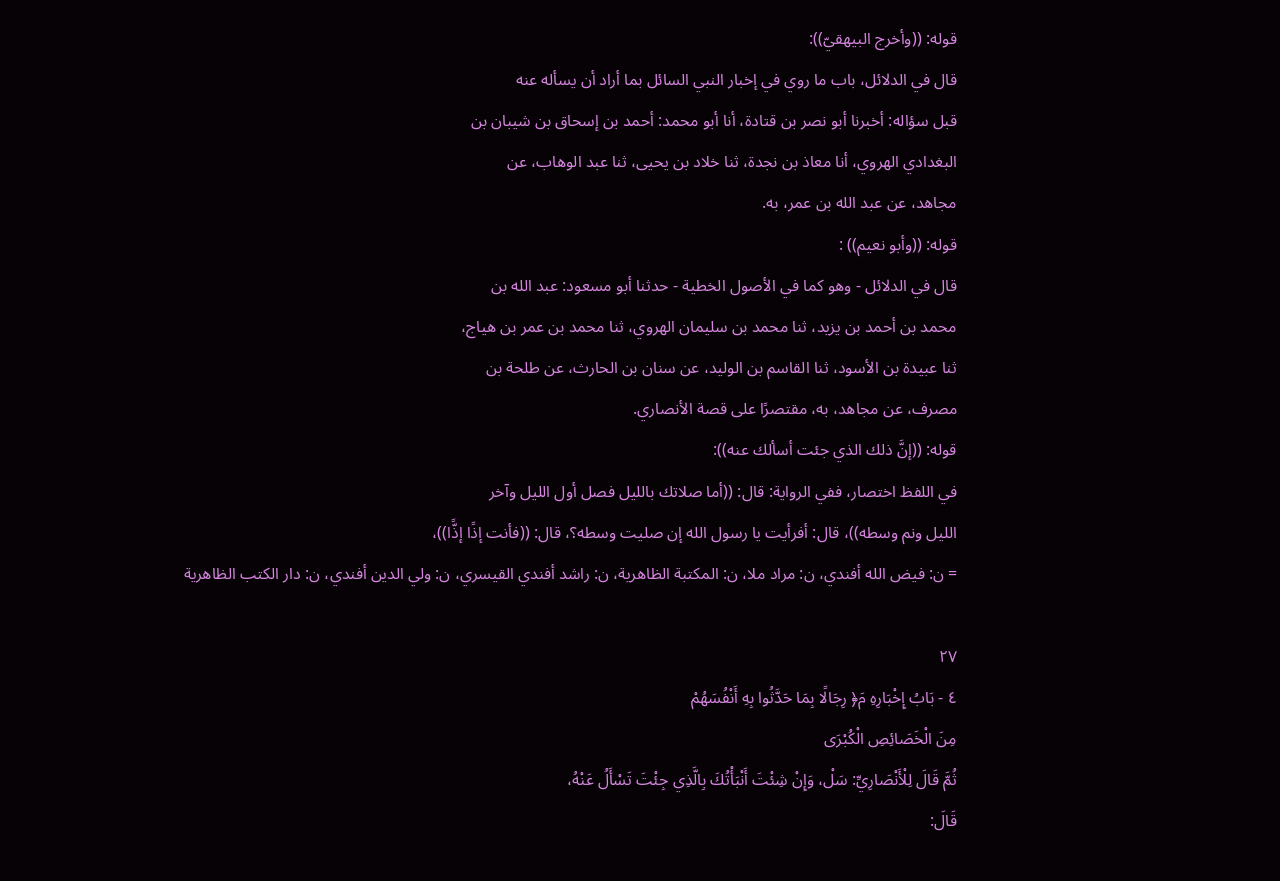قوله: ((وأخرج البيهقيّ)):
قال في الدلائل، باب ما روي في إخبار النبي السائل بما أراد أن يسأله عنه
قبل سؤاله: أخبرنا أبو نصر بن قتادة، أنا أبو محمد: أحمد بن إسحاق بن شيبان بن
البغدادي الهروي، أنا معاذ بن نجدة، ثنا خلاد بن يحيى، ثنا عبد الوهاب، عن
مجاهد، عن عبد الله بن عمر، به.
قوله: ((وأبو نعيم)) :
قال في الدلائل - وهو كما في الأصول الخطية - حدثنا أبو مسعود: عبد الله بن
محمد بن أحمد بن یزید، ثنا محمد بن سليمان الهروي، ثنا محمد بن عمر بن هیاج،
ثنا عبيدة بن الأسود، ثنا القاسم بن الوليد، عن سنان بن الحارث، عن طلحة بن
مصرف، عن مجاهد، به، مقتصرًا على قصة الأنصاري.
قوله: ((إنَّ ذلك الذي جئت أسألك عنه)):
في اللفظ اختصار، ففي الرواية: قال: ((أما صلاتك بالليل فصل أول الليل وآخر
الليل ونم وسطه))، قال: أفرأيت يا رسول الله إن صليت وسطه؟، قال: ((فأنت إذًا إذًّا))،
= ن: فيض الله أفندي، ن: مراد ملا، ن: المكتبة الظاهرية، ن: راشد أفندي القيسري، ن: ولي الدين أفندي، ن: دار الكتب الظاهرية

٢٧
٤ - بَابُ إِخْبَارِهِ مَ﴿ رِجَالًا بِمَا حَدَّثُوا بِهِ أَنْفُسَهُمْ
مِنَ الْخَصَائِصِ الْكُبْرَى
ثُمَّ قَالَ لِلْأَنْصَارِيِّ: سَلْ، وَإِنْ شِئْتَ أَنْبَأْتُكَ بِالَّذِي جِئْتَ تَسْأَلُ عَنْهُ،
قَالَ: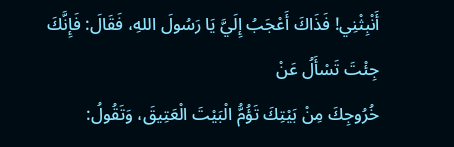أَنْبِثْنِي! فَذَاكَ أَعْجَبُ إِلَيَّ يَا رَسُولَ اللهِ، فَقَالَ: فَإِنَّكَ جِئْتَ تَسْأَلُ عَنْ
خُرُوجِكَ مِنْ بَيْتِكَ تَؤُمُّ الْبَيْتَ الْعَتِيقَ، وَتَقُولُ: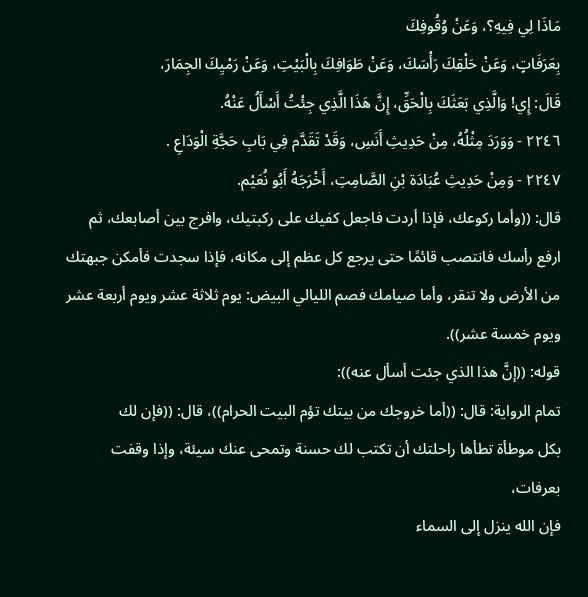مَاذَا لِي فِيهِ؟، وَعَنْ وُقُوفِكَ
بِعَرَفَاتٍ، وَعَنْ حَلْقِكَ رَأْسَكَ، وَعَنْ طَوَافِكَ بِالْبَيْتِ، وَعَنْ رَمْيِكَ الجِمَارَ،
قَالَ: إِي! وَالَّذِي بَعَثَكَ بِالْحَقِّ، إِنَّ هَذَا الَّذِي جِئْتُ أَسْأَلُ عَنْهُ.
٢٢٤٦ - وَوَرَدَ مِثْلُهُ، مِنْ حَدِيثِ أَنَسِ، وَقَدْ تَقَدَّم فِي بَابِ حَجَّةِ الْوَدَاعِ .
٢٢٤٧ - وَمِنْ حَدِيثِ عُبَادَة بْنِ الصَّامِتِ، أَخْرَجَهُ أَبُو نُعَيْم.
قال: ((وأما ركوعك، فإذا أردت فاجعل كفيك على ركبتيك، وافرج بين أصابعك، ثم
ارفع رأسك فانتصب قائمًا حتى يرجع كل عظم إلى مكانه، فإذا سجدت فأمكن جبهتك
من الأرض ولا تنقر، وأما صيامك فصم الليالي البيض: يوم ثلاثة عشر ويوم أربعة عشر
ويوم خمسة عشر)).
قوله: ((إنَّ هذا الذي جئت أسأل عنه)):
تمام الرواية: قال: ((أما خروجك من بيتك تؤم البيت الحرام))، قال: ((فإن لك
بكل موطأة تطأها راحلتك أن تكتب لك حسنة وتمحى عنك سيئة، وإذا وقفت بعرفات،
فإن الله ينزل إلى السماء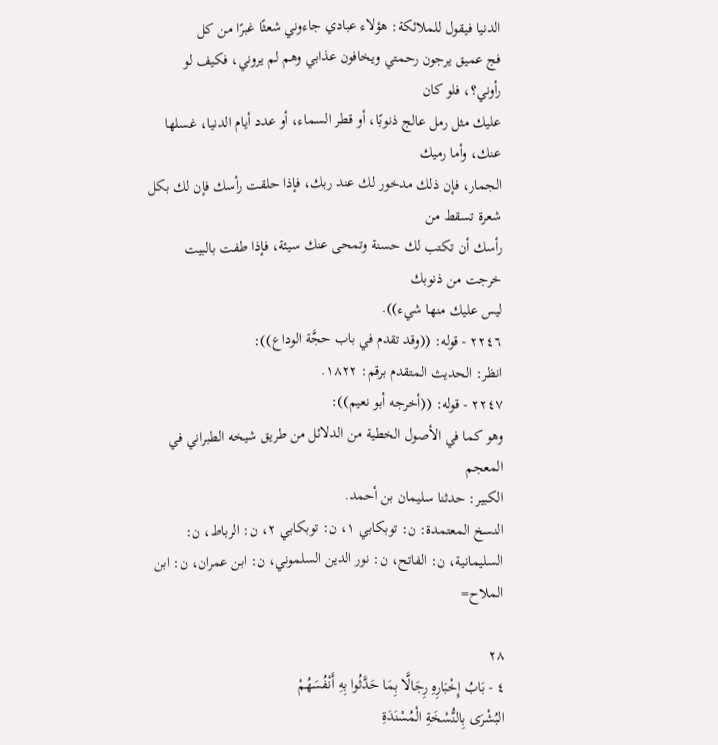الدنيا فيقول للملائكة: هؤلاء عبادي جاءوني شعثًا غبرًا من كل
فج عميق يرجون رحمتي ويخافون عذابي وهم لم يروني، فكيف لو رأوني؟، فلو كان
عليك مثل رمل عالج ذنوبًا، أو قطر السماء، أو عدد أيام الدنيا، غسلها عنك، وأما رميك
الجمار، فإن ذلك مدخور لك عند ربك، فإذا حلقت رأسك فإن لك بكل شعرة تسقط من
رأسك أن تكتب لك حسنة وتمحى عنك سيئة، فإذا طفت بالبيت خرجت من ذنوبك
ليس عليك منها شيء)).
٢٢٤٦ - قوله: ((وقد تقدم في باب حجَّة الوداع)):
انظر: الحديث المتقدم برقم: ١٨٢٢.
٢٢٤٧ - قوله: ((أخرجه أبو نعيم)):
وهو كما في الأصول الخطية من الدلائل من طريق شيخه الطبراني في المعجم
الكبير: حدثنا سليمان بن أحمد.
النسخ المعتمدة: ن: توبكابي ١، ن: توبكابي ٢، ن: الرباط، ن: السليمانية، ن: الفاتح، ن: نور الدين السلموني، ن: ابن عمران، ن: ابن الملاح=

٢٨
٤ - بَابُ إِخْبَارِهِ رِجَالَّا بِمَا حَدَّثُوا بِهِ أَنْفُسَهُمْ
البُشْرَى بِالنُّسْخَةِ الْمُسْنَدَةِ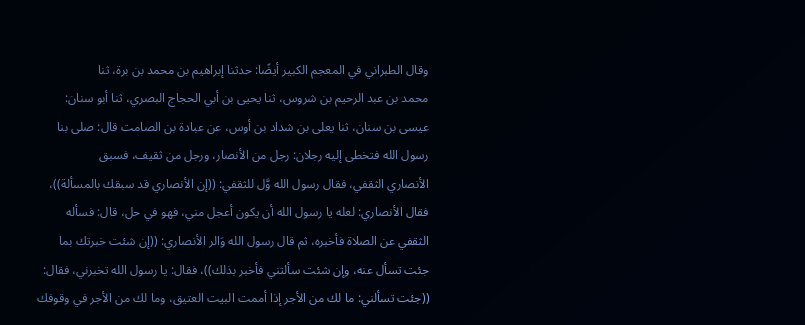وقال الطبراني في المعجم الكبير أيضًا: حدثنا إبراهيم بن محمد بن برة، ثنا
محمد بن عبد الرحيم بن شروس، ثنا يحيى بن أبي الحجاج البصري، ثنا أبو سنان:
عيسى بن سنان، ثنا يعلى بن شداد بن أوس، عن عبادة بن الصامت قال: صلى بنا
رسول الله فتخطى إليه رجلان: رجل من الأنصار، ورجل من ثقيف، فسبق
الأنصاري الثقفي، فقال رسول الله وَّل للثقفي: ((إن الأنصاري قد سبقك بالمسألة))،
فقال الأنصاري: لعله يا رسول الله أن يكون أعجل مني، فهو في حل، قال: فسأله
الثقفي عن الصلاة فأخبره، ثم قال رسول الله وَالر الأنصاري: ((إن شئت خبرتك بما
جئت تسأل عنه، وإن شئت سألتني فأخبر بذلك))، فقال: يا رسول الله تخبرني، فقال:
((جئت تسألني: ما لك من الأجر إذا أممت البيت العتيق، وما لك من الأجر في وقوفك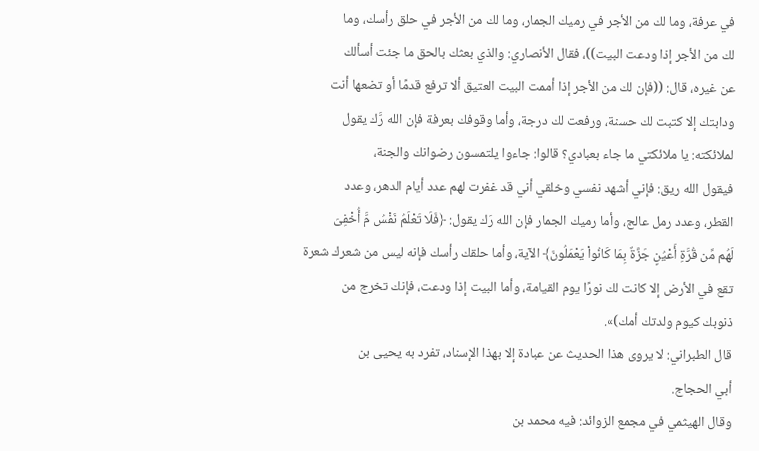في عرفة، وما لك من الأجر في رميك الجمار، وما لك من الأجر في حلق رأسك، وما
لك من الأجر إذا ودعت البيت))، فقال الأنصاري: والذي بعثك بالحق ما جئت أسألك
عن غيره، قال: ((فإن لك من الأجر إذا أممت البيت العتيق ألا ترفع قدمًا أو تضعها أنت
ودابتك إلا كتبت لك حسنة، ورفعت لك درجة، وأما وقوفك بعرفة فإن الله رَّك يقول
لملائكته: يا ملائكتي ما جاء بعبادي؟ قالوا: جاءوا يلتمسون رضوانك والجنة،
فيقول الله ريق: فإني أشهد نفسي وخلقي أني قد غفرت لهم عدد أيام الدهر، وعدد
القطر، وعدد رمل عالج، وأما رميك الجمار فإن الله رَك يقول: ﴿فَلَا تَعْلَمُ نَفْسُ مَّ أُخْفِىَ
لَهُم مِّن قُرَّةِ أَعْيُنٍ جَزَّةٌ بِمَا كَانُواْ يَعْمَلُونَ﴾ الآية، وأما حلقك رأسك فإنه ليس من شعرك شعرة
تقع في الأرض إلا كانت لك نورًا يوم القيامة، وأما البيت إذا ودعت، فإنك تخرج من
ذنوبك کیوم ولدتك أمك)».
قال الطبراني: لا يروى هذا الحديث عن عبادة إلا بهذا الإسناد، تفرد به يحيى بن
أبي الحجاج.
وقال الهيثمي في مجمع الزوائد: فيه محمد بن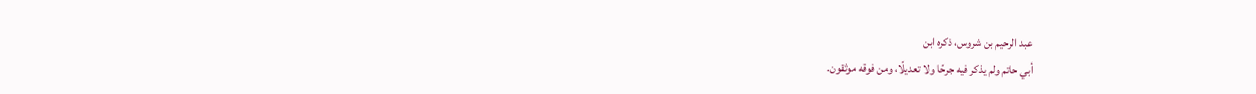عبد الرحيم بن شروس، ذكره ابن
أبي حاتم ولم يذكر فيه جرحًا ولا تعديلًا، ومن فوقه موثقون.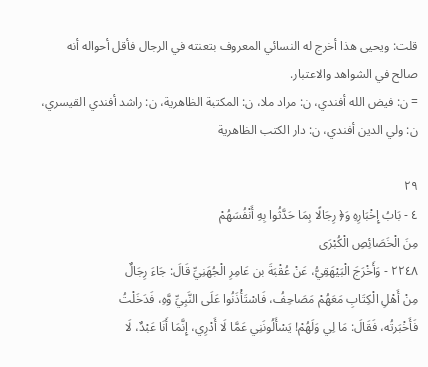قلت: ويحيى هذا أخرج له النسائي المعروف بتعنته في الرجال فأقل أحواله أنه
صالح في الشواهد والاعتبار.
= ن: فيض الله أفندي، ن: مراد ملا، ن: المكتبة الظاهرية، ن: راشد أفندي القيسري، ن: ولي الدين أفندي، ن: دار الكتب الظاهرية

٢٩
٤ - بَابُ إِخْبَارِهِ وَ﴿ رِجَالًا بِمَا حَدَّثُوا بِهِ أَنْفُسَهُمْ
مِنَ الْخَصَائِصِ الْكُبْرَى
٢٢٤٨ - وَأَخْرَجَ الْبَيْهَقِيُّ، عَنْ عُقْبَةَ بن عَامِرِ الْجُهَنِيِّ قَالَ: جَاءَ رِجَالٌ
مِنْ أَهْلِ الْكِتَابِ مَعَهُمْ مَصَاحِفُ، فَاسْتَأْذَنُوا عَلَى النَّبِيِّ وَّهِ، فَدَخَلْتُ
فَأَخْبَرتُه، فَقَالَ: مَا لِي وَلَهُمْ! يَسْأَلُونَنِي عَمَّا لَا أَدْرِي، إِنَّمَا أَنَا عَبْدٌ، لَا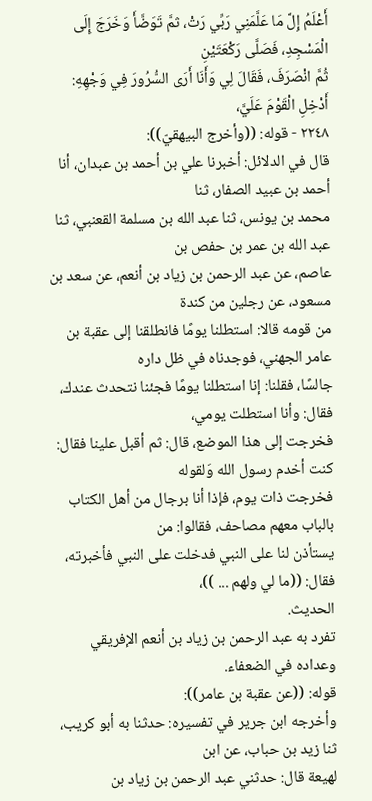أَعْلَمُ إِلَّ مَا عَلَّمَنِي رَبِّي رَتْ، ثمَّ تَوَضَّأَ وَخَرَجَ إِلَى الْمَسْجِدِ، فَصَلَّى رَكْعَتَيْنِ
ثُمَّ انْصَرَفَ، فَقَالَ لِي وَأَنَا أَرَى السُّرُورَ فِي وَجْهِهِ: أَدْخِلِ الْقَوْمَ عَلَيَّ،
٢٢٤٨ - قوله: ((وأخرج البيهقيّ)):
قال في الدلائل: أخبرنا علي بن أحمد بن عبدان، أنا أحمد بن عبيد الصفار، ثنا
محمد بن يونس، ثنا عبد الله بن مسلمة القعنبي، ثنا عبد الله بن عمر بن حفص بن
عاصم، عن عبد الرحمن بن زياد بن أنعم، عن سعد بن مسعود، عن رجلين من كندة
من قومه قالا: استطلنا يومًا فانطلقنا إلى عقبة بن عامر الجهني، فوجدناه في ظل داره
جالسًا، فقلنا: إنا استطلنا يومًا فجئنا نتحدث عندك، فقال: وأنا استطلت يومي،
فخرجت إلى هذا الموضع، قال: ثم أقبل علينا فقال: كنت أخدم رسول الله وَلقوله
فخرجت ذات يوم، فإذا أنا برجال من أهل الكتاب بالباب معهم مصاحف، فقالوا: من
يستأذن لنا على النبي فدخلت على النبي فأخبرته، فقال: ((ما لي ولهم ... ))،
الحدیث.
تفرد به عبد الرحمن بن زياد بن أنعم الإفريقي وعداده في الضعفاء.
قوله: ((عن عقبة بن عامر)):
وأخرجه ابن جرير في تفسيره: حدثنا به أبو كريب، ثنا زيد بن حباب، عن ابن
لهيعة قال: حدثني عبد الرحمن بن زياد بن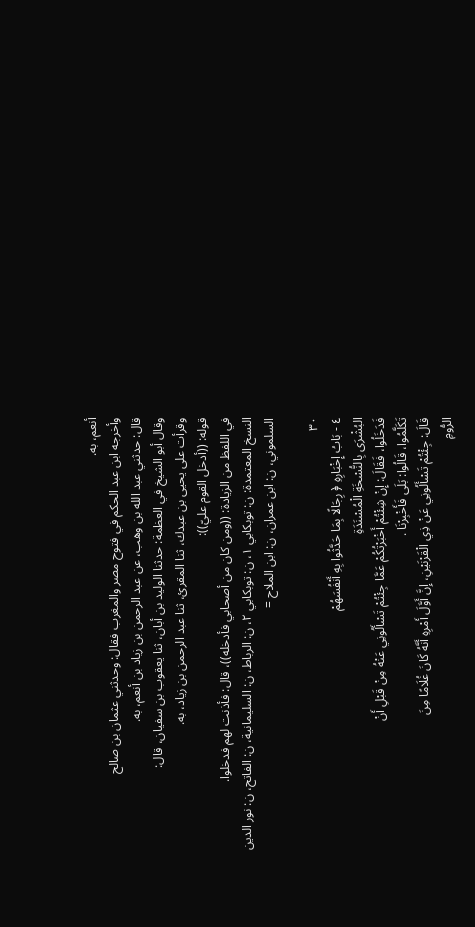أنعم، به.
وأخرجه ابن عبد الحكم في فتوح مصر والمغرب فقال: وحدثني عثمان بن صالح
قال: حدثني عبد الله بن وهب، عن عبد الرحمن بن زياد بن أنعم، به.
وقال أبو الشيخ في العظمة: حدثنا الوليد بن أبان، ثنا يعقوب بن سفيان، قال:
وقرأت على يحيى بن عبدك، ثنا المقرئ، ثنا عبد الرحمن بن زياد، به.
قوله: ((أدخل القوم عليّ)):
في اللفظ من الزيادة: ((ومن كان من أصحابي فأدخله))، قال: فأذنت لهم فدخلوا.
النسخ المعتمدة: ن: توبكابي ١، ن: توبكابي ٢، ن: الرباط، ن: السليمانية، ن: الفاتح، ن: نور الدين السلموني، ن: ابن عمران، ن: ابن الملاح =

٣٠
٤ - بَابُ إِخْبَارِهِ ﴿ رِجَالًا بِمَا حَدَّثُوا بِهِ أَنْفُسَهُمْ
البُشْرَى بِالنُّسْخَةِ الْمُسْنَدَةِ
فَدَخَلُوا، فَقَالَ: إِنْ شِئْتُمْ أَخْبَرْتُكُمْ عَمَّا جِئْتُمْ تَسْأَلُونِي عَنْهُ مِنْ قَبْلِ أَنْ
تَكَلَّمُوا، قَالُوا: بَلَى فَأَخْبِرْنَا .
قَالَ: جِئْتُمْ تَسْأَلُونِي عَنْ ذِي الْقَرْنَيْنِ، إِنَّ أَوَّلَ أَمْرِهِ أَنَّهُ كَانَ غُلَامًا مِنَ
الرُّومِ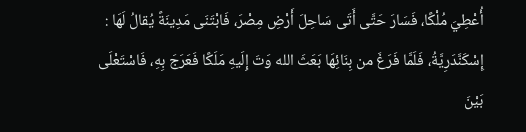أُعْطِيَ مُلْكًا، فَسَارَ حَتَّى أَتَى سَاحِلَ أَرْضِ مِصْرَ، فَابْتَنَى مَدِينَةً يُقالُ لَهَا :
إِسْكَنَّدَرِيَّةُ، فَلَمَّا فَرَغَ من بِنَائِهَا بَعَثَ الله وَتَ إِلَيهِ مَلَكًا فَعَرَجَ بِهِ، فَاسْتَعْلَى بَيْنَ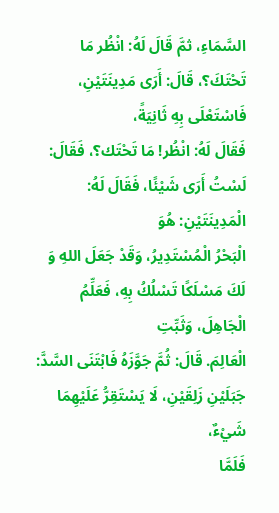السَّمَاءِ، ثمَّ قَالَ لَهُ: انْظُر مَا تَحْتَكَ؟، قَالَ: أَرَى مَدِينَتَيْنِ، فَاسْتَعْلَى بِهِ ثَانِيَةً،
فَقَالَ لَهُ: انْظُر! مَا تَحْتَك؟، فَقَالَ: لَسْتُ أَرَى شَيْئًا، فَقَالَ لَهُ: الْمَدِينَتَيْنِ: هُوَ
الْبَحْرُ الْمُسْتَدِيرُ، وَقَدْ جَعَلَ اللهِ وَ لَكَ مَسْلَكًا تَسْلُكُ بِهِ، فَعَلِّمُ الْجَاهِلَ، وَثَبِّتِ
الْعَالِمَ. قَالَ: ثُمَّ جَوَّزَهُ فَابْتَنَى السَّدَّ: جَبَلَيْنِ زَلِقَيْنِ، لَا يَسْتَقِرُّ عَلَيْهِمَا شَيْءٌ،
فَلَمَّا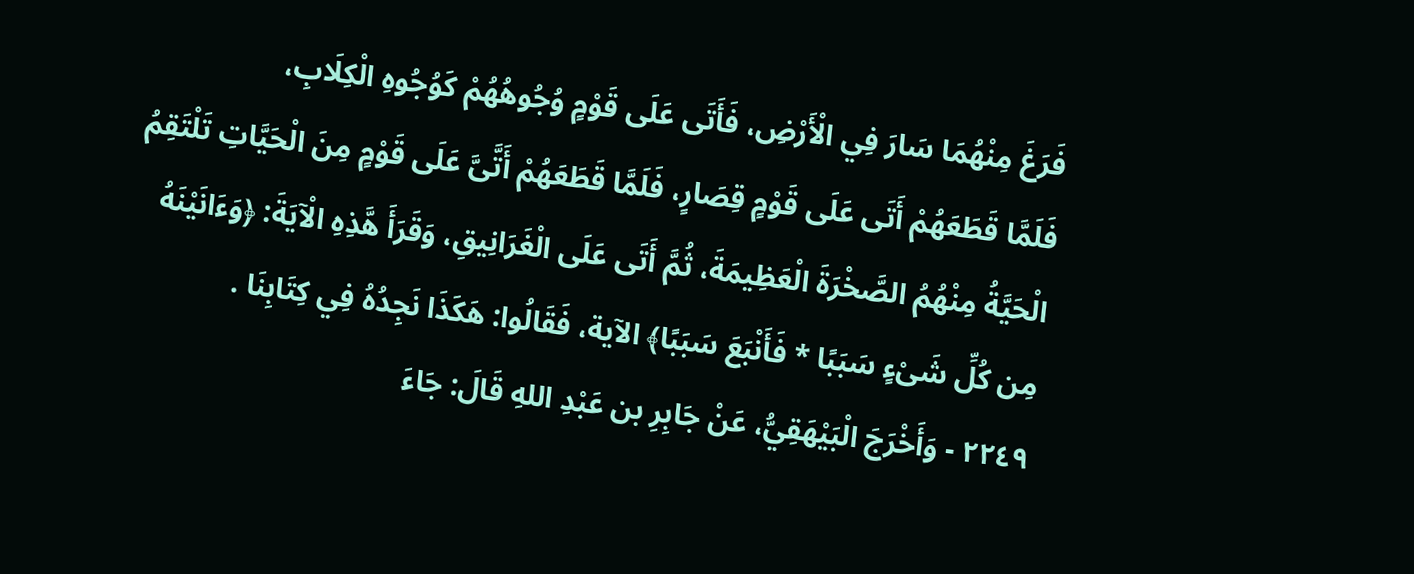فَرَغَ مِنْهُمَا سَارَ فِي الْأَرْضِ، فَأَتَى عَلَى قَوْمٍ وُجُوهُهُمْ كَوُجُوهِ الْكِلَابِ،
فَلَمَّا قَطَعَهُمْ أَتَى عَلَى قَوْمٍ قِصَارٍ، فَلَمَّا قَطَعَهُمْ أَتَّىَّ عَلَى قَوْمٍ مِنَ الْحَيَّاتِ تَلْتَقِمُ
الْحَيَّةُ مِنْهُمُ الصَّخْرَةَ الْعَظِيمَةَ، ثُمَّ أَتَى عَلَى الْغَرَانِيقِ، وَقَرَأَ هَّذِهِ الْآيَةَ: ﴿وَءَانَيْنَهُ
مِن كُلِّ شَىْءٍ سَبَبًا * فَأَنْبَعَ سَبَبًا﴾ الآية، فَقَالُوا: هَكَذَا نَجِدُهُ فِي كِتَابِنَا .
٢٢٤٩ - وَأَخْرَجَ الْبَيْهَقِيُّ، عَنْ جَابِرِ بن عَبْدِ اللهِ قَالَ: جَاءَ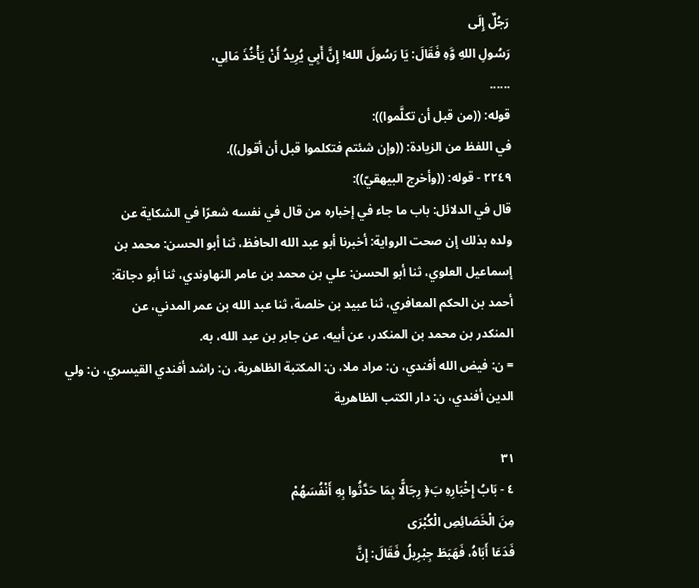رَجُلٌ إِلَى
رَسُولِ اللهِ وَّهِ فَقَالَ: يَا رَسُولَ الله! إِنَّ أَبِي يُرِيدُ أَنْ يَأْخُذَ مَالِي،
......
قوله: ((من قبل أن تكلَّموا)):
في اللفظ من الزيادة: ((وإن شئتم فتكلموا قبل أن أقول)).
٢٢٤٩ - قوله: ((وأخرج البيهقيّ)):
قال في الدلائل: باب ما جاء في إخباره من قال في نفسه شعرًا في الشكاية عن
ولده بذلك إن صحت الرواية: أخبرنا أبو عبد الله الحافظ، ثنا أبو الحسن: محمد بن
إسماعيل العلوي، ثنا أبو الحسن: علي بن محمد بن عامر النهاوندي، ثنا أبو دجانة:
أحمد بن الحكم المعافري، ثنا عبيد بن خلصة، ثنا عبد الله بن عمر المدني، عن
المنكدر بن محمد بن المنكدر، عن أبيه، عن جابر بن عبد الله، به.
= ن: فيض الله أفندي، ن: مراد ملا، ن: المكتبة الظاهرية، ن: راشد أفندي القيسري، ن: ولي الدين أفندي، ن: دار الكتب الظاهرية

٣١
٤ - بَابُ إِخْبَارِهِ بَ﴿ رِجَالًّا بِمَا حَدَّثُوا بِهِ أَنْفُسَهُمْ
مِنَ الْخَصَائِصِ الْكُبْرَى
فَدَعَا أَبَاهُ، فَهَبَطَ جِبْرِيلُ فَقَالَ: إِنَّ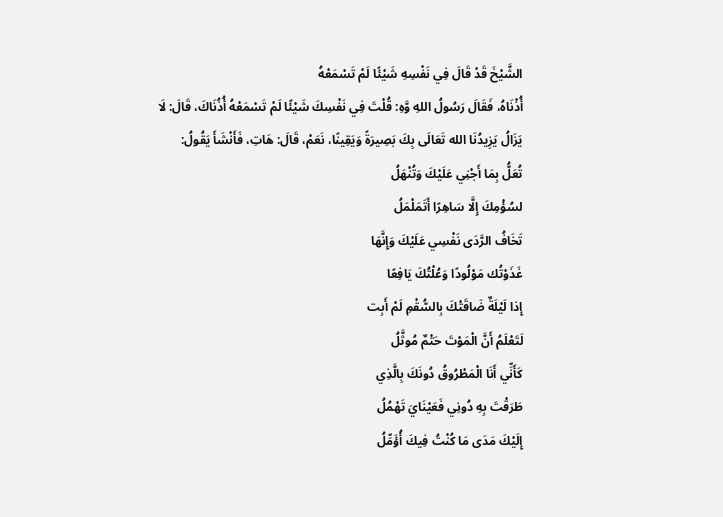الشَّيْخَ قَدْ قَالَ فِي نَفْسِهِ شَيْئًا لَمْ تَسْمَعْهُ
أُذْنَاهُ، فَقَالَ رَسُولُ اللهِ وَّهِ: قُلْتَ فِي نَفْسِكَ شَيْئًا لَمْ تَسْمَعْهُ أُذُنَاكَ، قَالَ: لَا
يَزَالُ يَزِيدُنَا الله تَعَالَى بِكَ بَصِيرَةً وَيَقِينًا، نَعَمْ، قَالَ: هَاتِ، فَأَنْشَأَ يَقُولُ:
تُعَلُّ بِمَا أَجْنِي عَلَيْكَ وَتُنْهَلُ
لسُؤْمِكَ إِلَّا سَاهِرًا أَتَمَلْمَلُ
تَخَافُ الرَّدَى نَفْسِي عَلَيْكَ وَإِنَّهَا
غَذَوْتُك مَوْلُودًا وَعُلْتُكَ یَافِعًا
إِذا لَيْلَةٌ ضَاقَتْكَ بِالسُّقْمِ لَمْ أَبِت
لَتَعْلَمُ أَنَّ الْمَوْتَ حَتْمٌ مُوثَّلُ
كَأَنِّي أَنَا الْمَطْرُوقُ دُونَكَ بِالَّذِي
طَرَقْتَ بِهِ دُونِي فَعَيْنَايَ تَهْمُلُ
إِلَيْكَ مَدَى مَا كُنْتُ فِيكَ أُؤَمِّلُ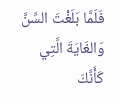فَلَمَّا بَلَغْتَ السِّنَّ وَالغَايَةَ الَّتِي
كَأَنَّكَ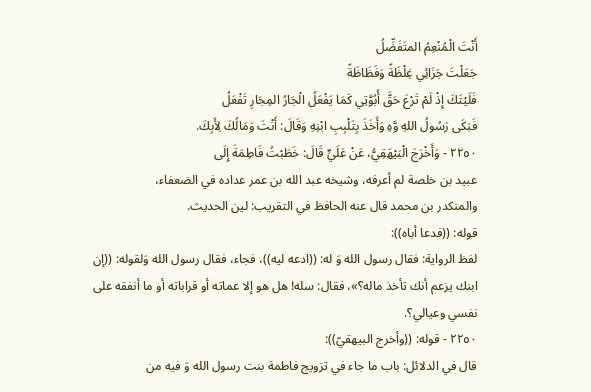أَنْتَ الْمُنْعِمُ المتَفَضِّلُ
جَعَلْتَ جَزَائِي غِلْظَةً وَفَظَاظَةً
فَلَيْتَكَ إِذْ لَمْ تَرْعَ حَقَّ أُبُوَّتِي كَمَا يَفْعَلُ الْجَارُ المِجَارِ تَفْعَلُ
فَبَكَى رَسُولُ اللهِ وَّهِ وَأَخَذَ بِتَلْبِبِ ابْنِهِ وَقَالَ: أَنْتَ وَمَالُكَ لِأَبِكَ.
٢٢٥٠ - وَأَخْرَجَ الْبَيْهَقِيُّ، عَنْ عَلَيٍّ قَالَ: خَطَبْتُ فَاطِمَةَ إِلَى
عبيد بن خلصة لم أعرفه، وشيخه عبد الله بن عمر عداده في الضعفاء،
والمنكدر بن محمد قال عنه الحافظ في التقريب: لين الحديث.
قوله: ((فدعا أباه)):
لفظ الرواية: فقال رسول الله وَ له: ((ادعه ليه))، فجاء، فقال رسول الله وَلقوله: ((إن
ابنك يزعم أنك تأخذ ماله؟»، فقال: سله! هل هو إلا عماته أو قراباته أو ما أنفقه على
نفسي وعيالي؟.
٢٢٥٠ - قوله: ((وأخرج البيهقيّ)):
قال في الدلائل: باب ما جاء في تزويج فاطمة بنت رسول الله وَ فيه من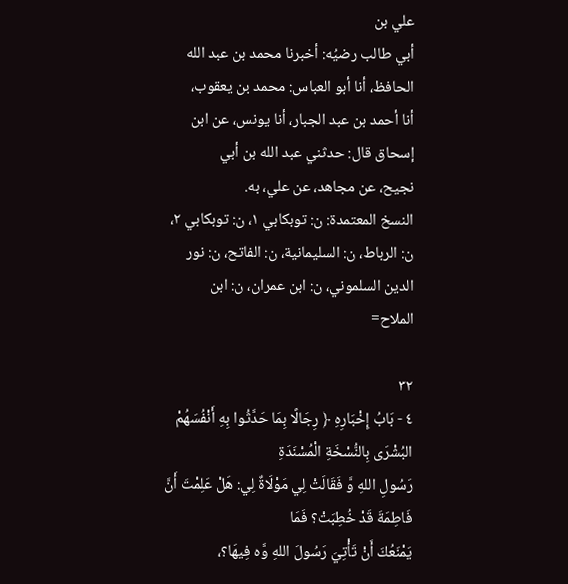علي بن
أبي طالب رضيُه: أخبرنا محمد بن عبد الله الحافظ، أنا أبو العباس: محمد بن يعقوب،
أنا أحمد بن عبد الجبار، أنا يونس، عن ابن إسحاق قال: حدثني عبد الله بن أبي
نجيح، عن مجاهد، عن علي، به.
النسخ المعتمدة: ن: توبكابي ١، ن: توبكابي ٢، ن: الرباط، ن: السليمانية، ن: الفاتح، ن: نور الدين السلموني، ن: ابن عمران، ن: ابن الملاح=

٣٢
٤ - بَابُ إِخْبَارِهِ ﴿ رِجَالًا بِمَا حَدَّثُوا بِهِ أَنْفُسَهُمْ
البُشْرَى بِالنُّسْخَةِ الْمُسْنَدَةِ
رَسُولِ اللهِ وَّ فَقَالَتْ لِي مَوْلَاةٌ لِي: هَلْ عَلِمْتَ أَنَّ فَاطِمَةَ قَدْ خُطِبَتْ؟ فَمَا
يَمْنَعُكَ أَنْ تَأْتِيَ رَسُولَ اللهِ وَّه فِيهَا؟،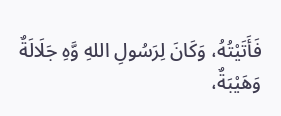فَأَتَيْتُهُ، وَكَانَ لِرَسُولِ اللهِ وَّهِ جَلَالَةٌ
وَهَيْبَةٌ،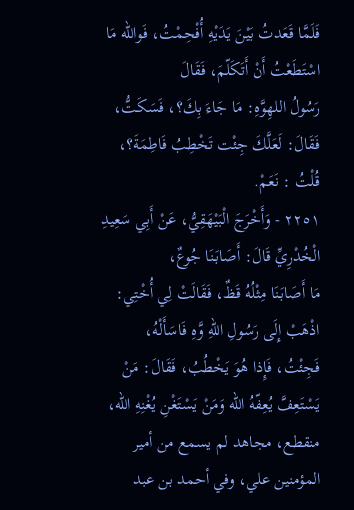فَلَمَّا قَعَدتُ بَيْنَ يَدَيْهِ أُفْحِمْتُ، فَوالله مَا اسْتَطَعْتُ أَنْ أَتَكَلّمَ، فَقَالَ
رَسُولُ اللهِوَّهِ: مَا جَاءَ بِكَ؟، فَسَكَتُّ، فَقَالَ: لَعَلَّكَ جِئْت تَخْطِبُ فَاطِمَةَ؟،
قُلْتُ : نَعَمْ.
٢٢٥١ - وَأَخْرَجَ الْبَيْهَقِيُّ، عَنْ أَبِي سَعِيدِ الْخُدْرِيِّ قَالَ: أَصَابَنَا جُوعٌ،
مَا أَصَابَنَا مِثْلُهُ قَظٌ، فَقَالَتْ لِي أُخْتِي: اذْهَبْ إِلَى رَسُولِ اللهِ وَّهِ فَاسَأَلْهُ،
فَجِئْتُ، فَإِذا هُوَ يَخْطُبُ، فَقَالَ: مَنْ يَسْتَعِفَّ يُعِفّهُ الله وَمَنْ يَسْتَغْنِ يُغْنِهِ الله،
منقطع، مجاهد لم يسمع من أمير المؤمنين علي، وفي أحمد بن عبد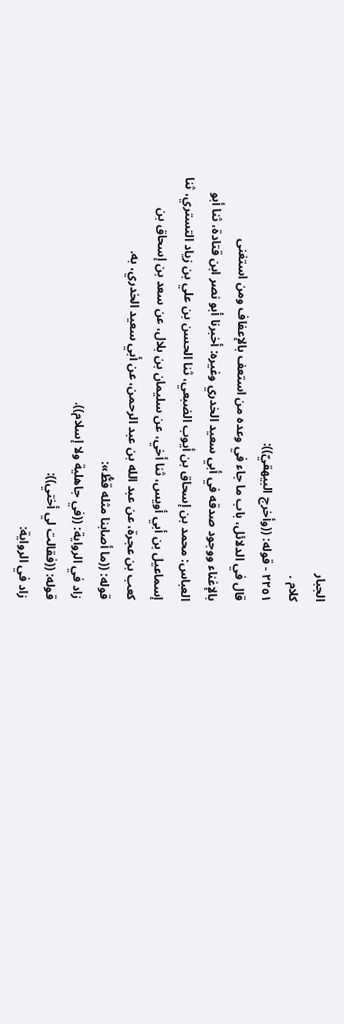الجبار
کلام .
٢٢٥١ - قوله: ((وأخرج البيهقيّ)):
قال في الدلائل، باب ما جاء في وعده من استعف بالإعفاف ومن استغنى
بالإغناء ووجود صدقه في أبي سعيد الخدري وغيره: أخبرنا أبو نصر ابن قتادة، ثنا أبو
العباس: محمد بن إسحاق بن أيوب الضبعي، ثنا الحسن بن علي بن زياد التستري، ثنا
إسماعيل بن أبي أويس، ثنا أخي، عن سليمان بن بلال، عن سعد بن إسحاق بن
كعب بن عجرة، عن عبد الله بن عبد الرحمن، عن أبي سعيد الخدري، به.
قوله: ((ما أصابنا مثله قطُّ»:
زاد في الرواية: ((في جاهلية ولا إسلام)).
قوله: ((فقالت لي أختي)):
زاد في الرواية: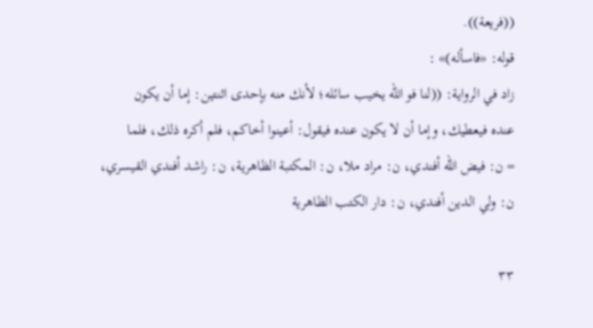((فريعة)).
قوله: «فاسأله)» :
زاد في الرواية: ((لنا فو الله يخيب سائله؛ لأنك منه بإحدى اثنتين: إما أن يكون
عنده فيعطيك، وإما أن لا يكون عنده فيقول: أعينوا أخاكم، فلم أكره ذلك، فلما
= ن: فيض الله أفندي، ن: مراد ملا، ن: المكتبة الظاهرية، ن: راشد أفندي القيسري، ن: ولي الدين أفندي، ن: دار الكتب الظاهرية

٣٣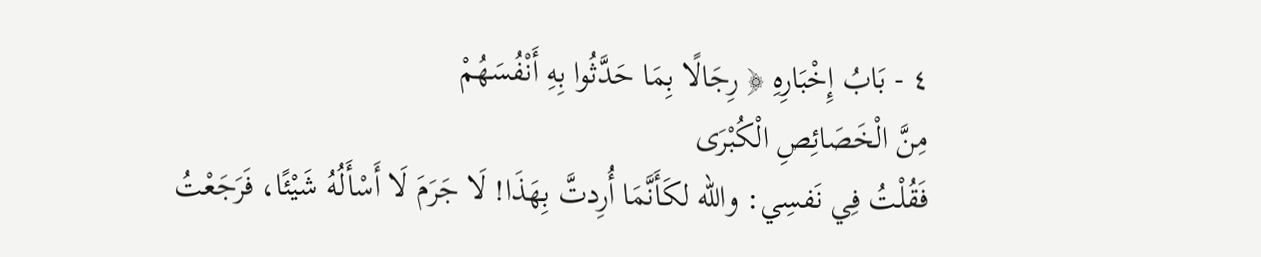٤ - بَابُ إِخْبَارِهِ ﴿ رِجَالًا بِمَا حَدَّثُوا بِهِ أَنْفُسَهُمْ
مِنَّ الْخَصَائِصِ الْكُبْرَی
فَقُلْتُ فِي نَفسِي: والله لكَأَنَّمَا أُرِدتَّ بِهَذَا! لَا جَرَمَ لَا أَسْأَلُهُ شَيْئًا، فَرَجَعْتُ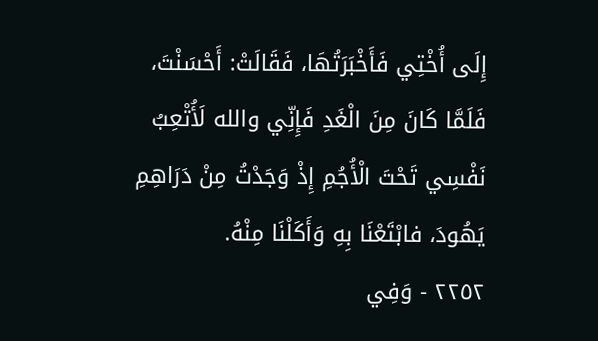إِلَى أُخْتِي فَأَخْبَرَتُهَا، فَقَالَتْ: أَحْسَنْتَ، فَلَمَّا كَانَ مِنَ الْغَدِ فَإِنِّي والله لَأُتْعِبُ
نَفْسِي تَحْتَ الْأُجُمِ إِذْ وَجَدْتُ مِنْ دَرَاهِمِ يَهُودَ، فابْتَعْنَا بِهِ وَأَكَلْنَا مِنْهُ.
٢٢٥٢ - وَفِي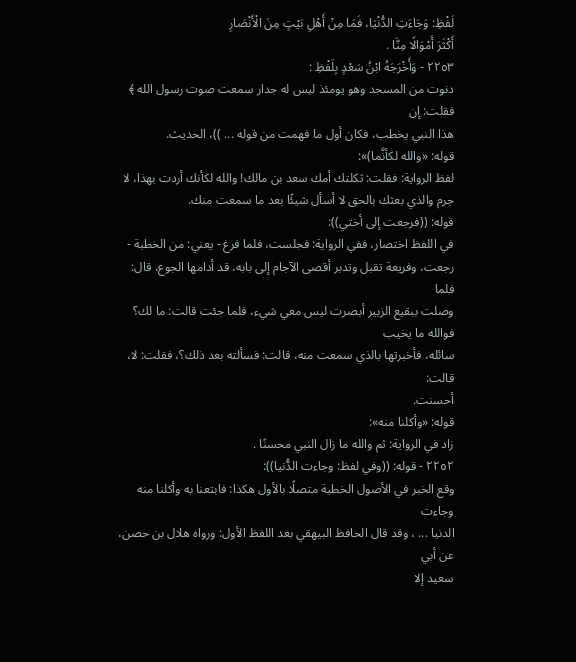لَفْظِ: وَجَاءَتِ الدُّنْيَا، فَمَا مِنْ أَهْلِ بَيْتٍ مِنَ الْأَنْصَارِ
أَكْثَرَ أَمْوَالًا مِنَّا .
٢٢٥٣ - وَأَخْرَجَهُ ابْنُ سَعْدٍ بِلَفْظِ :
دنوت من المسجد وهو يومئذ ليس له جدار سمعت صوت رسول الله ﴾ فقلت: إن
هذا النبي يخطب، فكان أول ما فهمت من قوله ... ))، الحديث.
قوله: «والله لكأنَّما)»:
لفظ الرواية: فقلت: ثكلتك أمك سعد بن مالك! والله لكأنك أردت بهذا، لا
جرم والذي بعثك بالحق لا أسأل شيئًا بعد ما سمعت منك.
قوله: ((فرجعت إلى أختي)):
في اللفظ اختصار، ففي الرواية: فجلست، فلما فرغ - يعني: من الخطبة -
رجعت، وفريعة تقبل وتدبر أقصى الآجام إلى بابه، قد أدامها الجوع، قال: فلما
وصلت ببقيع الزبير أبصرت ليس معي شيء، فلما جئت قالت: ما لك؟ فوالله ما يخيب
سائله، فأخبرتها بالذي سمعت منه، قالت: فسألته بعد ذلك؟، فقلت: لا، قالت:
أحسنت.
قوله: «وأکلنا منه»:
زاد في الرواية: ثم والله ما زال النبي محسنًا .
٢٢٥٢ - قوله: ((وفي لفظ: وجاءت الدُّنيا)):
وقع الخبر في الأصول الخطية متصلًا بالأول هكذا: فابتعنا به وأكلنا منه وجاءت
الدنيا ... ، وقد قال الحافظ البيهقي بعد اللفظ الأول: ورواه هلال بن حصن، عن أبي
سعيد إلا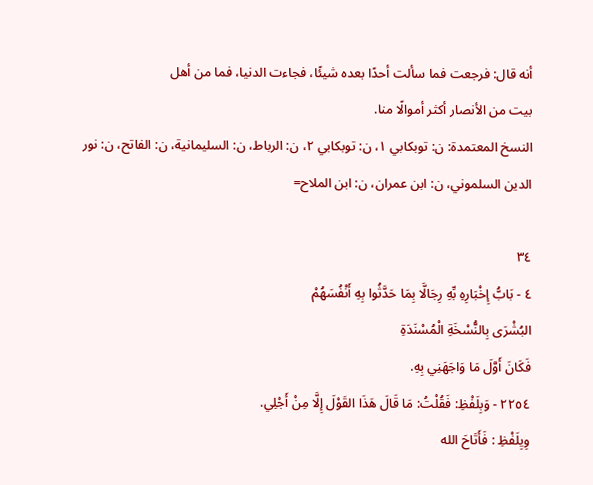أنه قال: فرجعت فما سألت أحدًا بعده شيئًا، فجاءت الدنيا، فما من أهل
بيت من الأنصار أكثر أموالًا منا.
النسخ المعتمدة: ن: توبكابي ١، ن: توبكابي ٢، ن: الرباط، ن: السليمانية، ن: الفاتح، ن: نور الدين السلموني، ن: ابن عمران، ن: ابن الملاح=

٣٤
٤ - بَابُّ إِخْبَارِهِ بِّهِ رِجَالَّا بِمَا حَدَّثُوا بِهِ أَنْفُسَهُمْ
البُشْرَى بِالنُّسْخَةِ الْمُسْنَدَةِ
فَكَانَ أَوَّلَ مَا وَاجَهَنِي بِهِ.
٢٢٥٤ - وَبِلَفْظِ: فَقُلْتُ: مَا قَالَ هَذَا القَوْلَ إِلَّا مِنْ أَجْلِي.
وِيِلَفْظِ : فَأَتَاحَ الله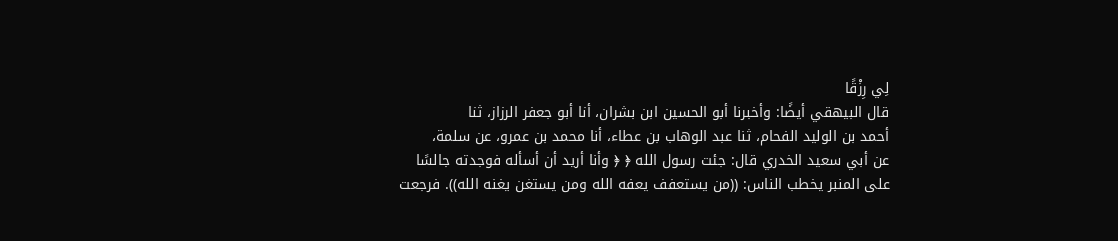لِي رِزْقًا
قال البيهقي أيضًا: وأخبرنا أبو الحسين ابن بشران، أنا أبو جعفر الرزاز، ثنا
أحمد بن الوليد الفحام، ثنا عبد الوهاب بن عطاء، أنا محمد بن عمرو، عن سلمة،
عن أبي سعيد الخدري قال: جئت رسول الله ﴿ ﴿ وأنا أريد أن أسأله فوجدته جالسًا
على المنبر يخطب الناس: ((من يستعفف يعفه الله ومن يستغن يغنه الله)). فرجعت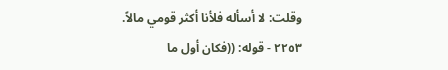وقلت: لا أسأله فلأنا أكثر قومي مالاً.
٢٢٥٣ - قوله: ((فكان أول ما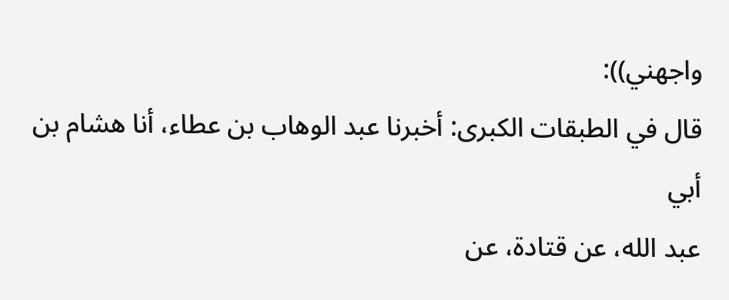واجهني)):
قال في الطبقات الكبرى: أخبرنا عبد الوهاب بن عطاء، أنا هشام بن أبي
عبد الله، عن قتادة، عن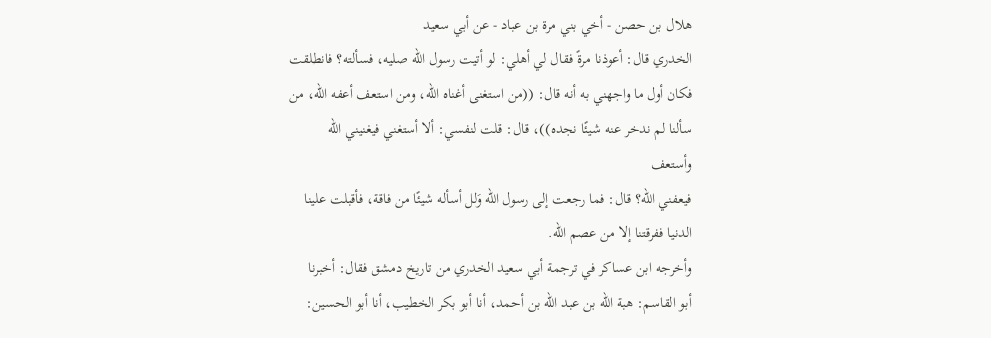هلال بن حصن - أخي بني مرة بن عباد - عن أبي سعيد
الخدري قال: أعوذنا مرةً فقال لي أهلي: لو أتيت رسول الله صليه، فسألته؟ فانطلقت
فكان أول ما واجهني به أنه قال: ((من استغنى أغناه الله، ومن استعف أعفه الله، من
سألنا لم ندخر عنه شيئًا نجده))، قال: قلت لنفسي: ألا أستغني فيغنيني الله وأستعف
فيعفني الله؟ قال: فما رجعت إلى رسول الله وَلل أسأله شيئًا من فاقة، فأقبلت علينا
الدنيا ففرقتنا إلا من عصم الله.
وأخرجه ابن عساكر في ترجمة أبي سعيد الخدري من تاريخ دمشق فقال: أخبرنا
أبو القاسم: هبة الله بن عبد الله بن أحمد، أنا أبو بكر الخطيب، أنا أبو الحسين: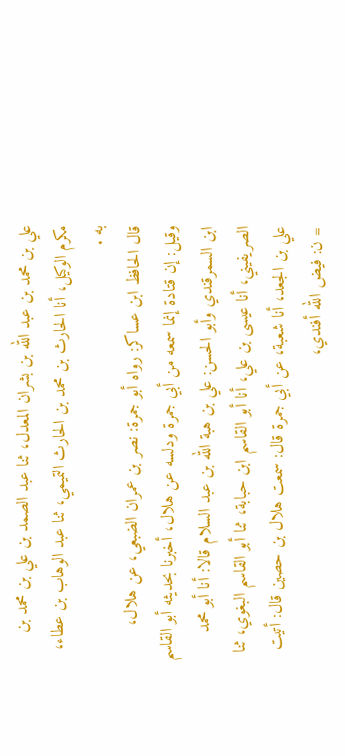علي بن محمد بن عبد الله بن بشران المعدل، ثنا عبد الصمد بن علي بن محمد بن
مكرم الوكيل، أنا الحارث بن محمد بن الحارث التميمي، ثنا عبد الوهاب بن عطاء،
به .
قال الحافظ ابن عساكر: رواه أبو جمرة: نصر بن عمران الضبعي، عن هلال،
وقيل: إن قتادة إنما سمعه من أبي جمرة ودلسه عن هلال، أخبرنا بحديثه أبو القاسم
ابن السمرقندي وأبو الحسن: علي بن هبة الله بن عبد السلام قالا: أنا أبو محمد
الصريفيني، أنا عيسى بن علي، أنا أبو القاسم ابن حبابة، ثنا أبو القاسم البغوي، ثنا
علي بن الجعد، أنا شعبة، عن أبي جمرة قال: سمعت هلال بن حصين قال: أتيت
= ن: فيض الله أفندي،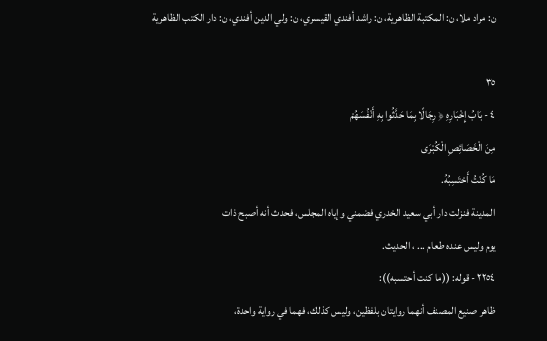ن: مراد ملا، ن: المكتبة الظاهرية، ن: راشد أفندي القيسري، ن: ولي الدين أفندي، ن: دار الكتب الظاهرية

٣٥
٤ - بَابُ إِخْبَارِهِ ﴿ رِجَالًا بِمَا حَدَّثُوا بِهِ أَنْفُسَهُمْ
مِنَ الْخَصَائِصِ الْكُبْرَى
مَا كُنْتُ أَحْتَسِبُهُ.
المدينة فنزلت دار أبي سعيد الخدري فضمني وإياه المجلس، فحدث أنه أصبح ذات
يوم وليس عنده طعام ... ، الحديث.
٢٢٥٤ - قوله: ((ما كنت أحتسبه)):
ظاهر صنيع المصنف أنهما روايتان بلفظين، وليس كذلك، فهما في رواية واحدة،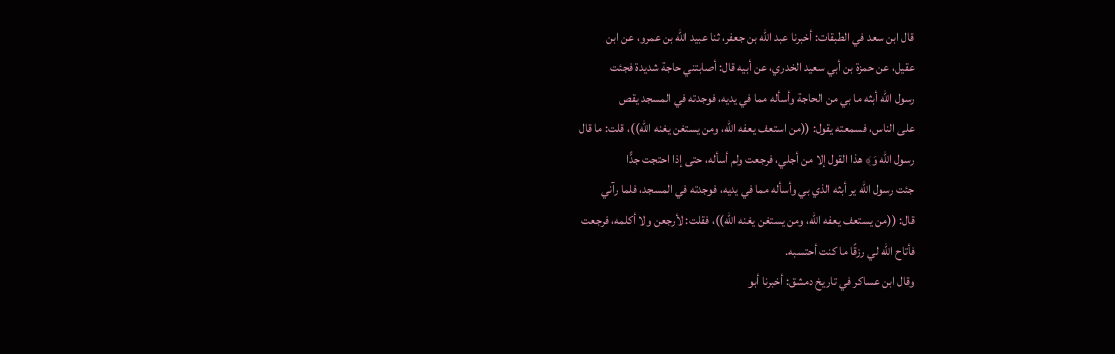قال ابن سعد في الطبقات: أخبرنا عبد الله بن جعفر، ثنا عبيد الله بن عمرو، عن ابن
عقيل، عن حمزة بن أبي سعيد الخدري، عن أبيه قال: أصابتني حاجة شديدة فجئت
رسول الله أبثه ما بي من الحاجة وأسأله مما في يديه، فوجدته في المسجد يقص
على الناس، فسمعته يقول: ((من استعف يعفه الله، ومن يستغن يغنه الله))، قلت: ما قال
رسول الله وَ﴾ هذا القول إلا من أجلي، فرجعت ولم أسأله، حتى إذا احتجت جدًّا
جئت رسول الله ير أبثه الذي بي وأسأله مما في يديه، فوجدته في المسجد، فلما رآني
قال: ((من يستعف يعفه الله، ومن يستغن يغنه الله))، فقلت: لأرجعن ولا أكلمه، فرجعت
فأتاح الله لي رزقًا ما كنت أحتسبه.
وقال ابن عساكر في تاريخ دمشق: أخبرنا أبو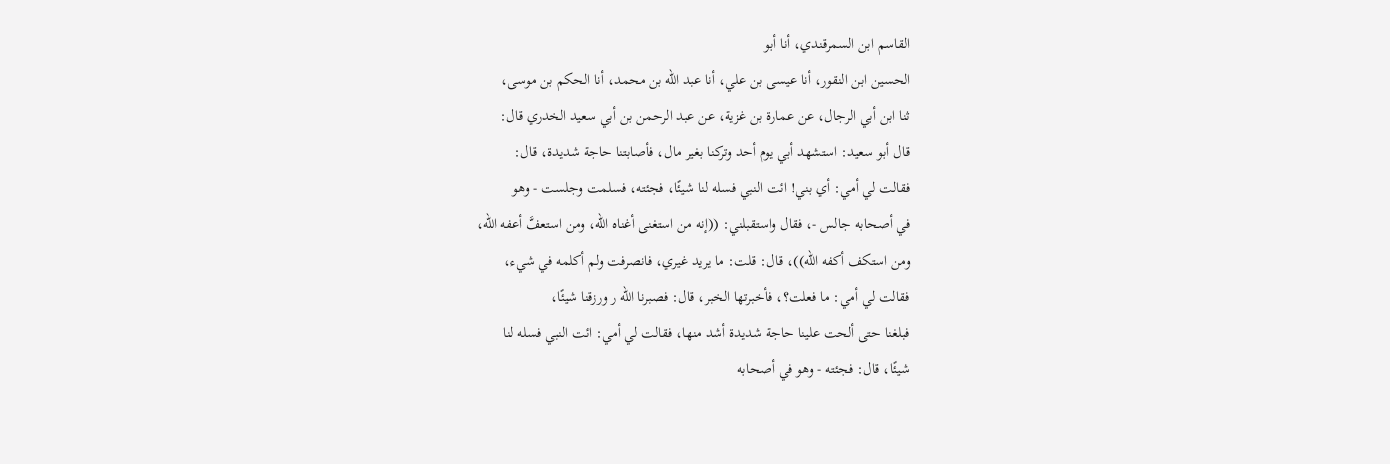القاسم ابن السمرقندي، أنا أبو
الحسين ابن النقور، أنا عيسى بن علي، أنا عبد الله بن محمد، أنا الحكم بن موسى،
ثنا ابن أبي الرجال، عن عمارة بن غزية، عن عبد الرحمن بن أبي سعيد الخدري قال:
قال أبو سعيد: استشهد أبي يوم أحد وتركنا بغير مال، فأصابتنا حاجة شديدة، قال:
فقالت لي أمي: أي بني! ائت النبي فسله لنا شيئًا، فجئته، فسلمت وجلست - وهو
في أصحابه جالس -، فقال واستقبلني: ((إنه من استغنى أغناه الله، ومن استعفَّ أعفه الله،
ومن استكف أكفه الله))، قال: قلت: ما يريد غيري، فانصرفت ولم أكلمه في شيء،
فقالت لي أمي: ما فعلت؟، فأخبرتها الخبر، قال: فصبرنا الله ر ورزقنا شيئًا،
فبلغنا حتى ألحت علينا حاجة شديدة أشد منها، فقالت لي أمي: ائت النبي فسله لنا
شيئًا، قال: فجئته - وهو في أصحابه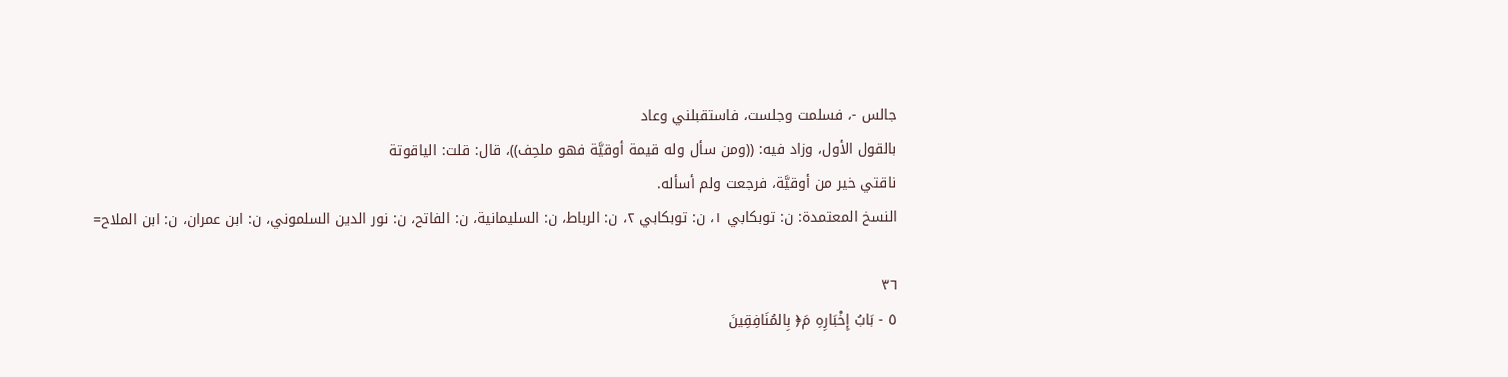جالس -، فسلمت وجلست، فاستقبلني وعاد
بالقول الأول، وزاد فيه: ((ومن سأل وله قيمة أوقيَّة فهو ملحِف))، قال: قلت: الياقوتة
ناقتي خير من أوقيَّة، فرجعت ولم أسأله.
النسخ المعتمدة: ن: توبكابي ١، ن: توبكابي ٢، ن: الرباط، ن: السليمانية، ن: الفاتح، ن: نور الدين السلموني، ن: ابن عمران، ن: ابن الملاح=

٣٦
٥ - بَابُ إِخْبَارِهِ مَ﴿ بِالمُنَافِقِينَ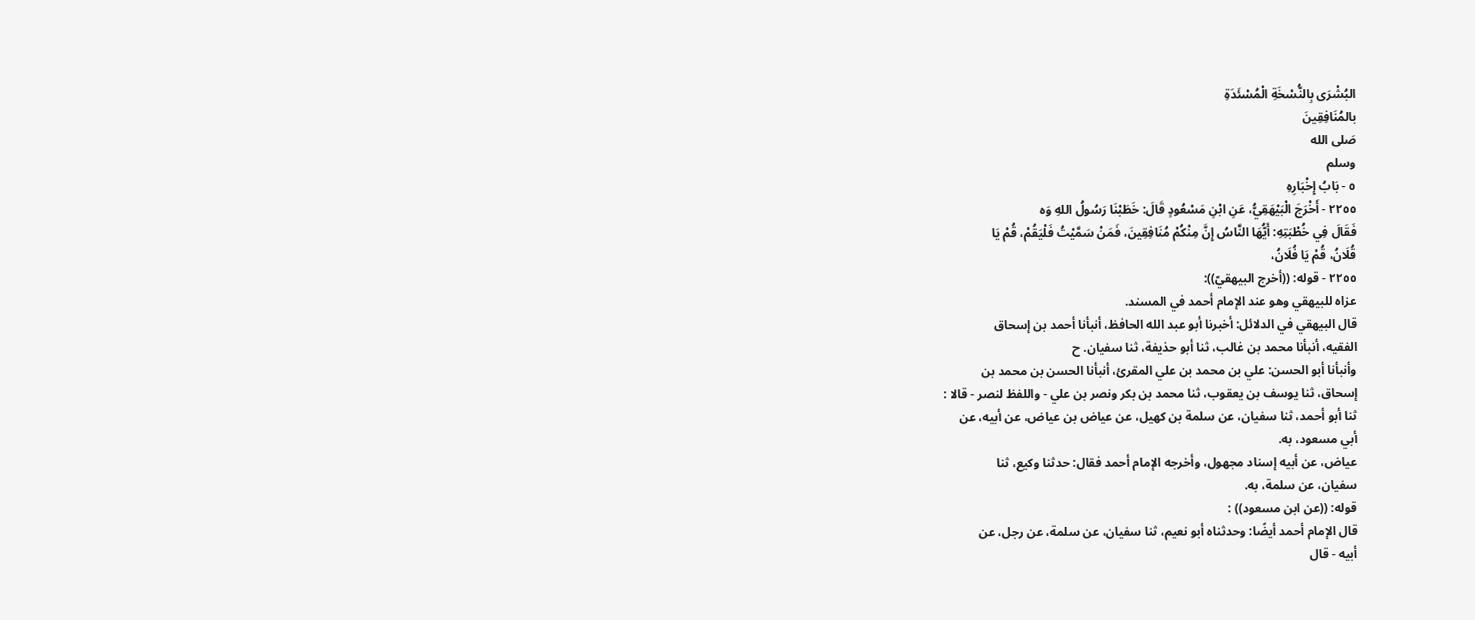البُشْرَى بِالنُّسْخَةِ الْمُسْئَدَةِ
بالمُنَافِقِينَ
صَلى الله
وسلم
٥ - بَابُ إِخْبَارِهِ
٢٢٥٥ - أَخْرَجَ الْبَيْهَقِيُّ، عَنِ ابْنِ مَسْعُودٍ قَالَ: خَطَبْنَا رَسُولُ اللهِ وَه
فَقَالَ فِي خُطْبَتِهِ: أَيُّهَا النَّاسُ إِنَّ مِنْكُمْ مُنَافِقِينَ، فَمَنْ سَمَّيْتُ فَلْيَقُمْ، قُمْ يَا
قُلَانُ، قُمْ یَا فُلَانُ،
٢٢٥٥ - قوله: ((أخرج البيهقيّ)):
عزاه للبيهقي وهو عند الإمام أحمد في المسند.
قال البيهقي في الدلائل: أخبرنا أبو عبد الله الحافظ، أنبأنا أحمد بن إسحاق
الفقيه، أنبأنا محمد بن غالب، ثنا أبو حذيفة، ثنا سفيان. ح
وأنبأنا أبو الحسن: علي بن محمد بن علي المقرئ، أنبأنا الحسن بن محمد بن
إسحاق، ثنا يوسف بن يعقوب، ثنا محمد بن بكر ونصر بن علي - واللفظ لنصر - قالا :
ثنا أبو أحمد، ثنا سفيان، عن سلمة بن كهيل، عن عياض بن عياض، عن أبيه، عن
أبي مسعود، به.
عياض، عن أبيه إسناد مجهول، وأخرجه الإمام أحمد فقال: حدثنا وكيع، ثنا
سفيان، عن سلمة، به.
قوله: ((عن ابن مسعود)) :
قال الإمام أحمد أيضًا: وحدثناه أبو نعيم، ثنا سفيان، عن سلمة، عن رجل، عن
أبيه - قال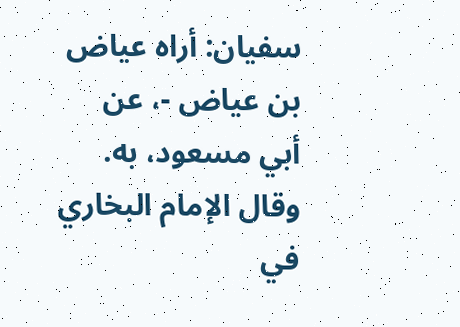سفيان: أراه عياض بن عياض -، عن أبي مسعود، به.
وقال الإمام البخاري في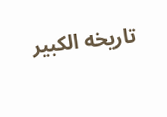تاريخه الكبير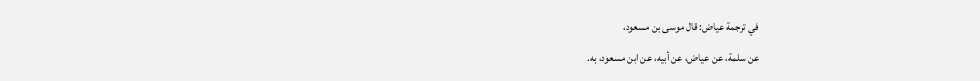في ترجمة عياض: قال موسى بن مسعود،
عن سلمة، عن عياض، عن أبيه، عن ابن مسعود، به.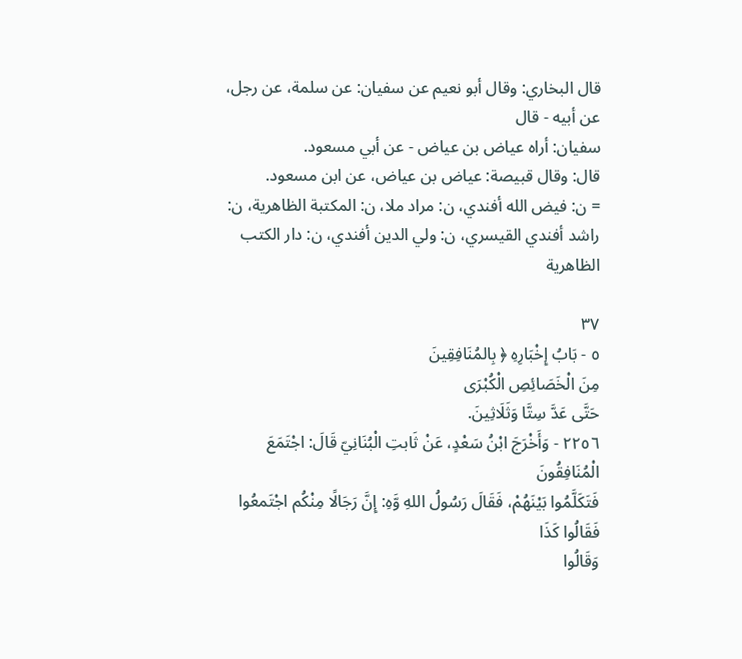قال البخاري: وقال أبو نعيم عن سفيان: عن سلمة، عن رجل، عن أبيه - قال
سفيان: أراه عياض بن عياض - عن أبي مسعود.
قال: وقال قبيصة: عياض بن عياض، عن ابن مسعود.
= ن: فيض الله أفندي، ن: مراد ملا، ن: المكتبة الظاهرية، ن: راشد أفندي القيسري، ن: ولي الدين أفندي، ن: دار الكتب الظاهرية

٣٧
٥ - بَابُ إِخْبَارِهِ ﴿ بِالمُنَافِقِينَ
مِنَ الْخَصَائِصِ الْكُبْرَى
حَتَّى عَدَّ سِتَّا وَثَلَاثِينَ.
٢٢٥٦ - وَأَخْرَجَ ابْنُ سَعْدٍ، عَنْ ثَابتِ الْبُنَانِيّ قَالَ: اجْتَمَعَ الْمُنَافِقُونَ
فَتَكَلَّمُوا بَيْنَهُمْ، فَقَالَ رَسُولُ اللهِ وَّهِ: إِنَّ رَجَالًا مِنْكُم اجْتَمعُوا فَقَالُوا كَذَا
وَقَالُوا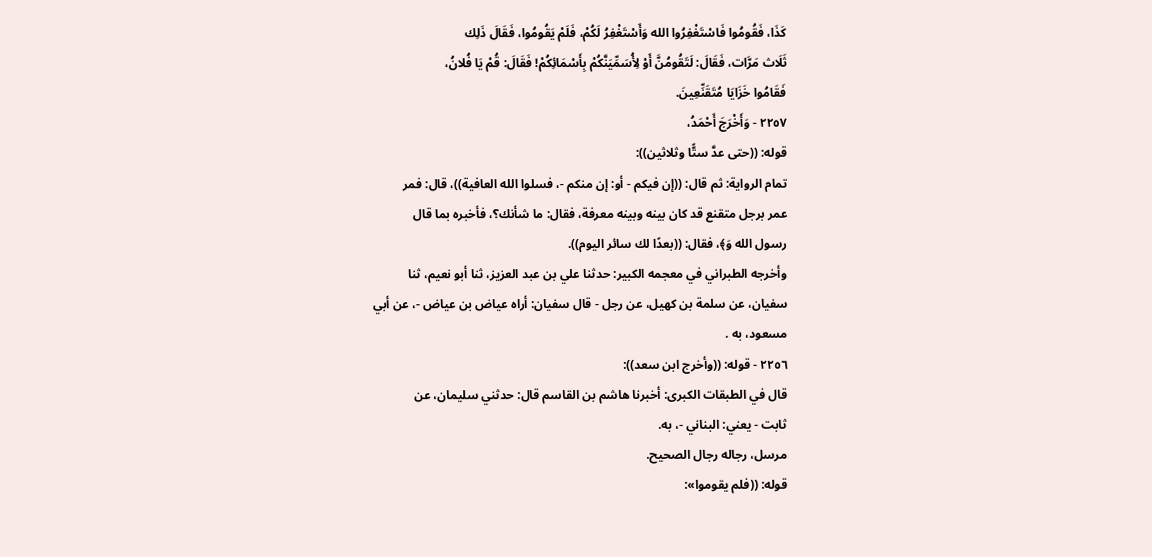كَذَا، فَقُومُوا فَاسْتَغْفِرُوا الله وَأَسْتَغْفِرُ لَكُمْ، فَلَمْ يَقُومُوا، فَقَالَ ذَلِك
ثَلَاث مَرَّات، فَقَالَ: لَتَقُومُنَّ أَوْ لِأُسَمِّيَنَّكُمْ بِأَسْمَائِكُمْ! فَقَالَ: قُمْ يَا فُلانُ،
فَقَامُوا خَزَايَا مُتَقَنِّعِينَ.
٢٢٥٧ - وَأَخْرَجَ أَحْمَدُ،
قوله: ((حتى عدَّ ستًّا وثلاثين)):
تمام الرواية: ثم قال: ((إن فيكم - أو: إن منكم -، فسلوا الله العافية))، قال: فمر
عمر برجل متقنع قد كان بينه وبينه معرفة، فقال: ما شأنك؟، فأخبره بما قال
رسول الله وَ﴾، فقال: ((بعدًا لك سائر اليوم)).
وأخرجه الطبراني في معجمه الكبير: حدثنا علي بن عبد العزيز، ثنا أبو نعيم، ثنا
سفيان، عن سلمة بن كهيل، عن رجل - قال سفيان: أراه عياض بن عياض -، عن أبي
مسعود، به .
٢٢٥٦ - قوله: ((وأخرج ابن سعد)):
قال في الطبقات الكبرى: أخبرنا هاشم بن القاسم قال: حدثني سليمان، عن
ثابت - يعني: البناني -، به.
مرسل، رجاله رجال الصحيح.
قوله: ((فلم يقوموا»: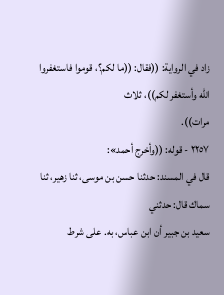زاد في الرواية: ((فقال: ((ما لكم؟، قوموا فاستغفروا الله وأستغفر لكم))، ثلاث
مرات)).
٢٢٥٧ - قوله: ((وأخرج أحمد»:
قال في المسند: حدثنا حسن بن موسى، ثنا زهير، ثنا سماك قال: حدثني
سعيد بن جبير أن ابن عباس، به. على شرط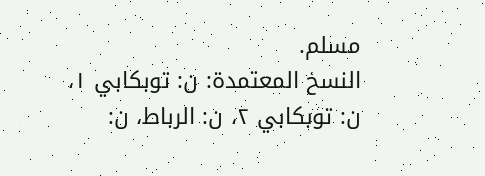مسلم.
النسخ المعتمدة: ن: توبكابي ١، ن: توبكابي ٢، ن: الرباط، ن: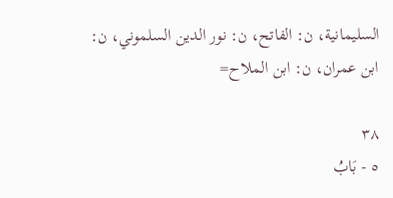السليمانية، ن: الفاتح، ن: نور الدين السلموني، ن: ابن عمران، ن: ابن الملاح=

٣٨
٥ - بَابُ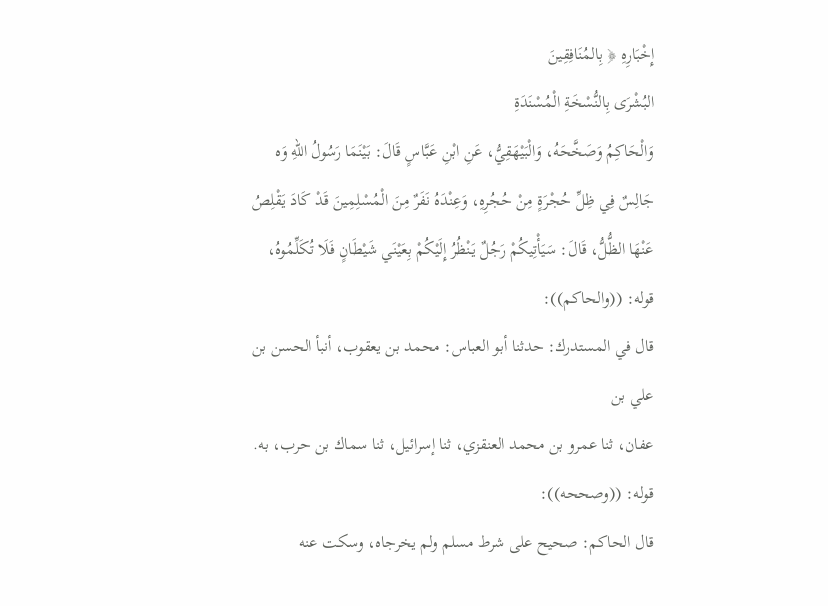إِخْبَارِهِ ﴿ بِالمُنَافِقِينَ
البُشْرَى بِالنُّسْخَةِ الْمُسْنَدَةِ
وَالْحَاكِمُ وَصَخَّحَهُ، وَالْبَيْهَقِيُّ، عَنِ ابْنِ عَبَّاسٍ قَالَ: بَيْنَمَا رَسُولُ اللهِ وَه
جَالِسٌ فِي ظِلِّ حُجْرَةٍ مِنْ حُجُرِهِ، وَعِنْدَهُ نَفَرٌ مِنَ الْمُسْلِمِينَ قَدْ كَادَ يَقْلِصُ
عَنْهَا الظُّلُّ، قَالَ: سَيَأْتِيكُمْ رَجُلٌ يَنْظُرُ إِلَيْكُمْ بِعَيْنَي شَيْطَانٍ فَلَا تُكَلِّمُوهُ،
قوله: ((والحاكم)):
قال في المستدرك: حدثنا أبو العباس: محمد بن يعقوب، أنبأ الحسن بن علي بن
عفان، ثنا عمرو بن محمد العنقزي، ثنا إسرائيل، ثنا سماك بن حرب، به.
قوله: ((وصححه)):
قال الحاكم: صحيح على شرط مسلم ولم يخرجاه، وسكت عنه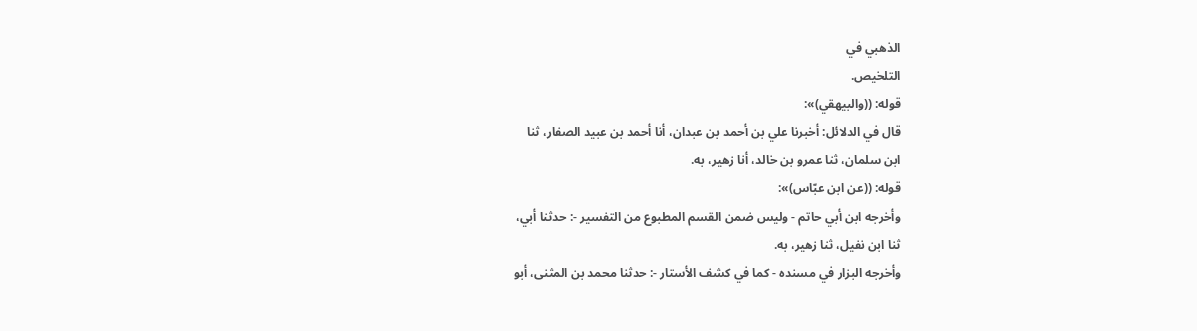الذهبي في
التلخيص.
قوله: ((والبيهقي)»:
قال في الدلائل: أخبرنا علي بن أحمد بن عبدان، أنا أحمد بن عبيد الصفار، ثنا
ابن سلمان، ثنا عمرو بن خالد، أنا زهیر، به.
قوله: ((عن ابن عبّاس)»:
وأخرجه ابن أبي حاتم - وليس ضمن القسم المطبوع من التفسير -: حدثنا أبي،
ثنا ابن نفيل، ثنا زهير، به.
وأخرجه البزار في مسنده - كما في كشف الأستار -: حدثنا محمد بن المثنى، أبو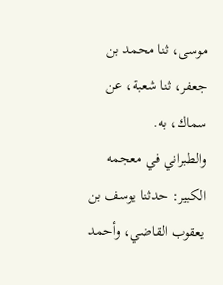موسى، ثنا محمد بن جعفر، ثنا شعبة، عن سماك، به.
والطبراني في معجمه الكبير: حدثنا يوسف بن يعقوب القاضي، وأحمد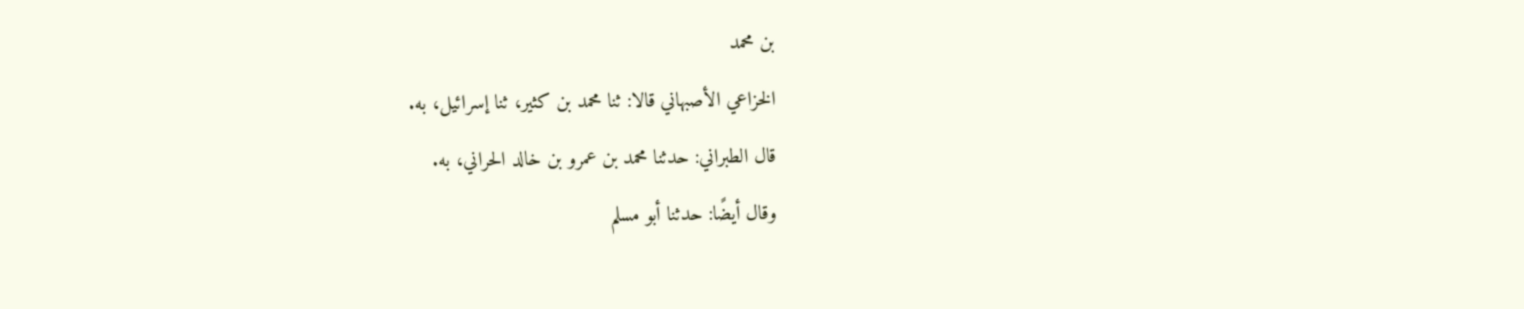بن محمد
الخزاعي الأصبهاني قالا: ثنا محمد بن كثير، ثنا إسرائيل، به.
قال الطبراني: حدثنا محمد بن عمرو بن خالد الحراني، به.
وقال أيضًا: حدثنا أبو مسلم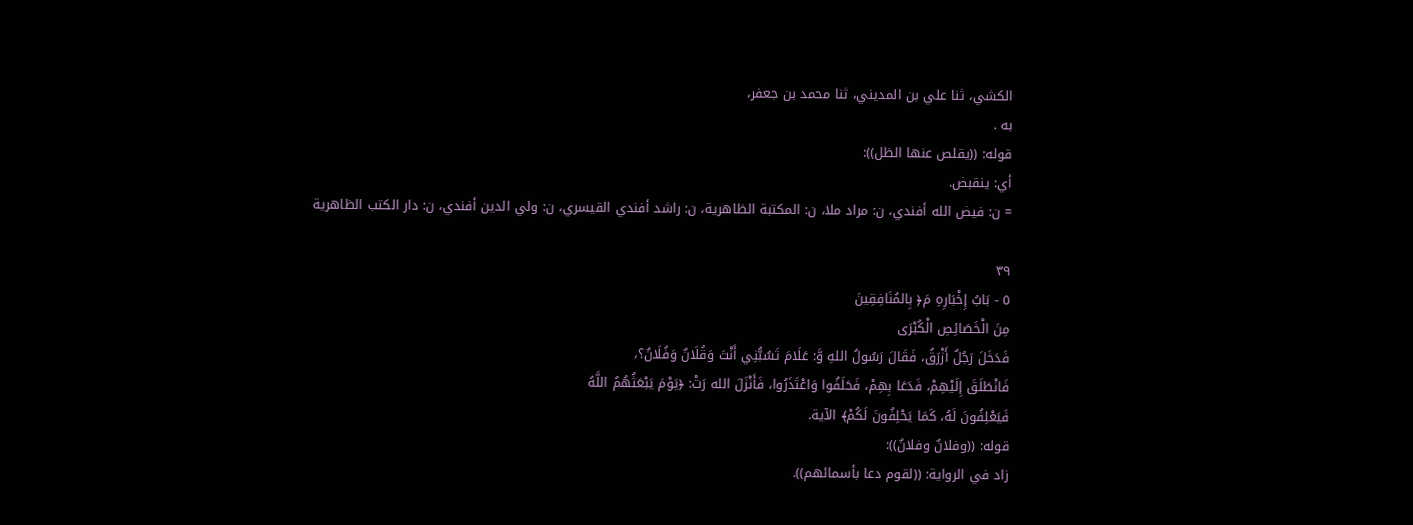الكشي، ثنا علي بن المديني، ثنا محمد بن جعفر،
به .
قوله: ((يقلص عنها الظل)):
أي: ينقبض.
= ن: فيض الله أفندي، ن: مراد ملا، ن: المكتبة الظاهرية، ن: راشد أفندي القيسري، ن: ولي الدين أفندي، ن: دار الكتب الظاهرية

٣٩
٥ - بَابُ إِخْبَارِهِ مَ﴿ بِالمُنَافِقِينَ
مِنَ الْخَصَائِصِ الْكُبْرَى
فَدَخَلَ رَجُلٌ أَزْرَقُ، فَقَالَ رَسُولُ اللهِ وَّ: عَلَامَ تَسُبُّنِي أَنْتَ وَقُلَانٌ وَفُلَانٌ؟،
فَانْطَلَقَ إِلَيْهِمْ، فَدَعَا بِهِمْ، فَحَلَفُوا وَاعْتَذَرُوا، فَأَنْزَلَ الله رَتْ: ﴿يَوْمَ يَبْعَثُهُمُ اللَّهُ
فَيَعْلِفُونَ لَهُ، كَمَا يَحْلِفُونَ لَكُمْ﴾ الآية.
قوله: ((وفلانٌ وفلانٌ)):
زاد في الرواية: ((لقوم دعا بأسمائهم)).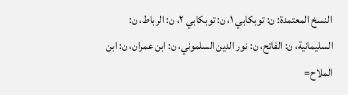النسخ المعتمدة: ن: توبكابي ١، ن: توبكابي ٢، ن: الرباط، ن: السليمانية، ن: الفاتح، ن: نور الدين السلموني، ن: ابن عمران، ن: ابن الملاح=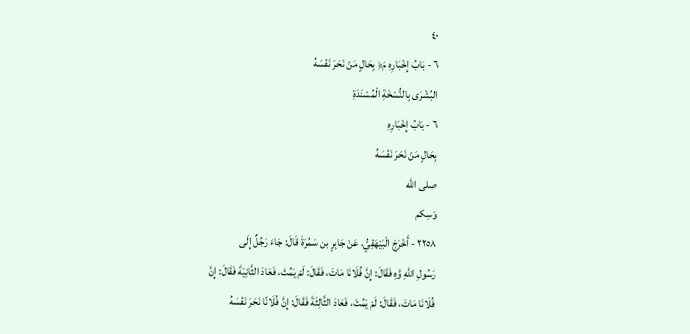٤٠
٦ - بَابُ إِخْبَارِهِ مَ﴿ بِحَالٍ مَنْ نَحَرَ نَفْسَهُ
البُشْرَى بِالنُّسْخَةِ الْمُسْنَدَةِ
٦ - بَابُ إِخْبَارِهِ
بِحَالٍ مَنْ نَحَرَ نَفْسَهُ
صلى الله
وَسِكم
٢٢٥٨ - أَخْرَجَ الْبَيْهَقِيُّ، عَنْ جَابِرٍ بن سَمُرَةَ قَالَ: جَاءَ رَجُلٌ إِلَى
رَسُولِ اللهِ وَّهِ فَقَالَ: إِنَّ فُلَانَا مَاتَ، فَقَالَ: لَمْ يَمُتْ، فَعَادَ الثَّانِيَةَ فَقَالَ: إِنَّ
فُلَانَا مَاتَ، فَقَالَ: لَمْ يَمُتْ، فَعَادَ الثَّالِثَةَ فَقَالَ: إِنَّ فُلَانًا نَحَرَ نَفْسَهُ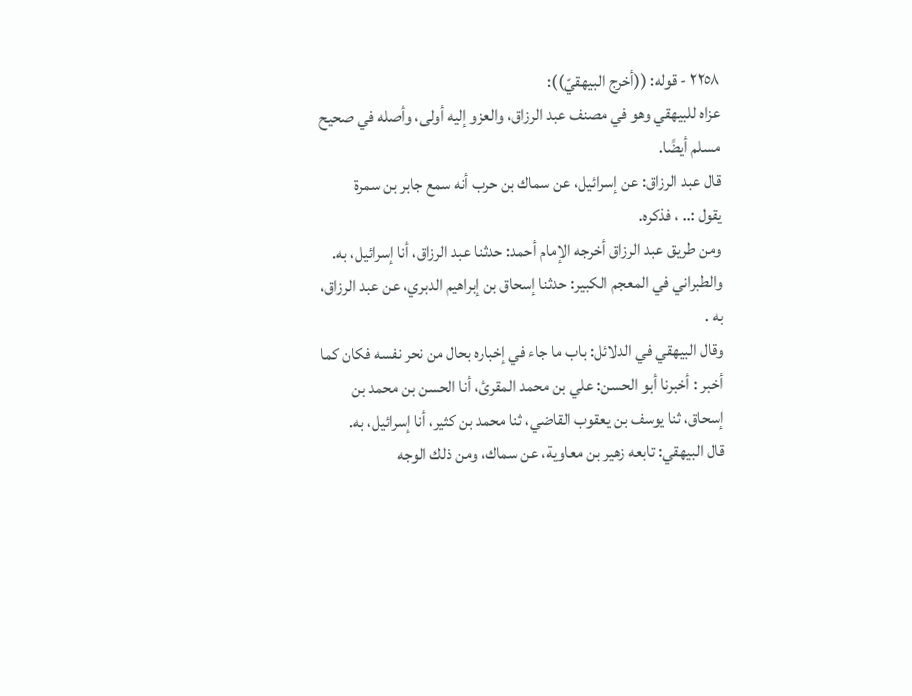٢٢٥٨ - قوله: ((أخرج البيهقيّ)):
عزاه للبيهقي وهو في مصنف عبد الرزاق، والعزو إليه أولى، وأصله في صحيح
مسلم أيضًا.
قال عبد الرزاق: عن إسرائيل، عن سماك بن حرب أنه سمع جابر بن سمرة
يقول :.. ، فذكره.
ومن طريق عبد الرزاق أخرجه الإمام أحمد: حدثنا عبد الرزاق، أنا إسرائيل، به.
والطبراني في المعجم الكبير: حدثنا إسحاق بن إبراهيم الدبري، عن عبد الرزاق،
به .
وقال البيهقي في الدلائل: باب ما جاء في إخباره بحال من نحر نفسه فكان كما
أخبر : أخبرنا أبو الحسن: علي بن محمد المقرئ، أنا الحسن بن محمد بن
إسحاق، ثنا يوسف بن يعقوب القاضي، ثنا محمد بن كثير، أنا إسرائيل، به.
قال البيهقي: تابعه زهير بن معاوية، عن سماك، ومن ذلك الوجه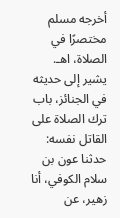أخرجه مسلم
مختصرًا في الصلاة، اهـ.
يشير إلى حديثه في الجنائز، باب ترك الصلاة على القاتل نفسه: حدثنا عون بن
سلام الكوفي، أنا زهير، عن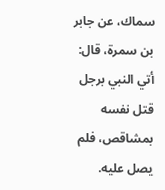سماك، عن جابر بن سمرة، قال: أتي النبي برجل
قتل نفسه بمشاقص، فلم يصل عليه.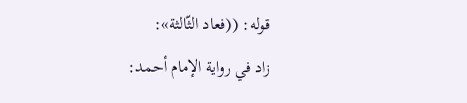قوله: ((فعاد الثّالثة»:
زاد في رواية الإمام أحمد: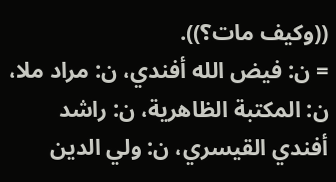((وكيف مات؟)).
= ن: فيض الله أفندي، ن: مراد ملا، ن: المكتبة الظاهرية، ن: راشد أفندي القيسري، ن: ولي الدين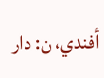أفندي، ن: دار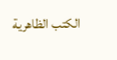الكتب الظاهرية